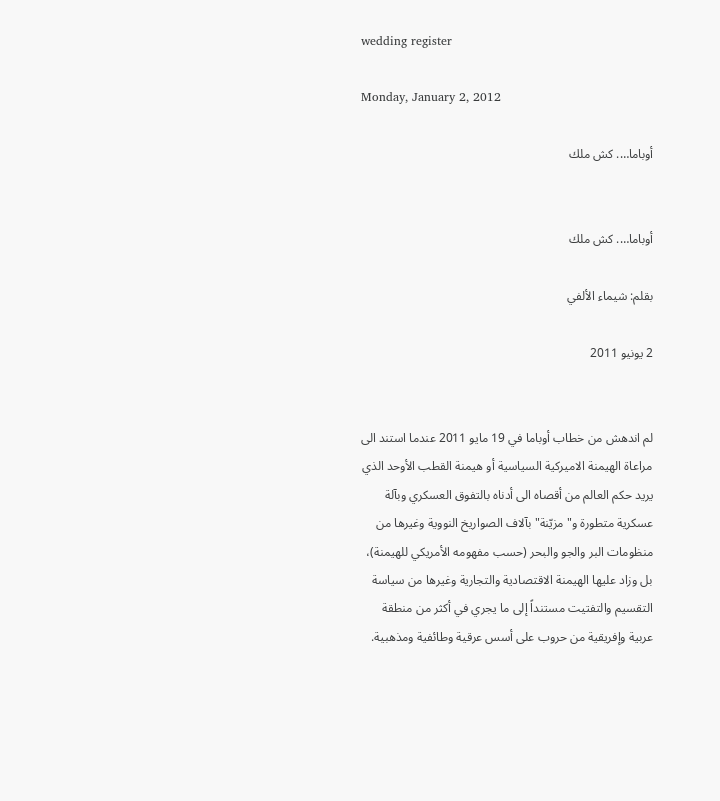wedding register

Monday, January 2, 2012

أوباما…. كش ملك


أوباما…. كش ملك

بقلم: شيماء الألفي

2 يونيو 2011


لم اندهش من خطاب أوباما في 19 مايو 2011 عندما استند الى مراعاة الهيمنة الاميركية السياسية أو هيمنة القطب الأوحد الذي يريد حكم العالم من أقصاه الى أدناه بالتفوق العسكري وبآلة عسكرية متطورة و"مزيّنة" بآلاف الصواريخ النووية وغيرها من منظومات البر والجو والبحر (حسب مفهومه الأمريكي للهيمنة)، بل وزاد عليها الهيمنة الاقتصادية والتجارية وغيرها من سياسة التقسيم والتفتيت مستنداً إلى ما يجري في أكثر من منطقة عربية وإفريقية من حروب على أسس عرقية وطائفية ومذهبية.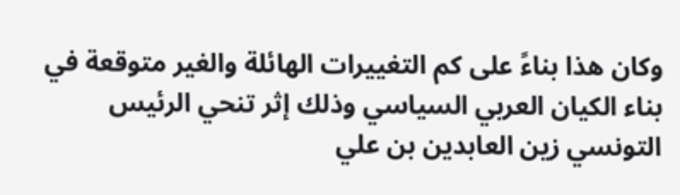وكان هذا بناءً على كم التغييرات الهائلة والغير متوقعة في بناء الكيان العربي السياسي وذلك إثر تنحي الرئيس التونسي زين العابدين بن علي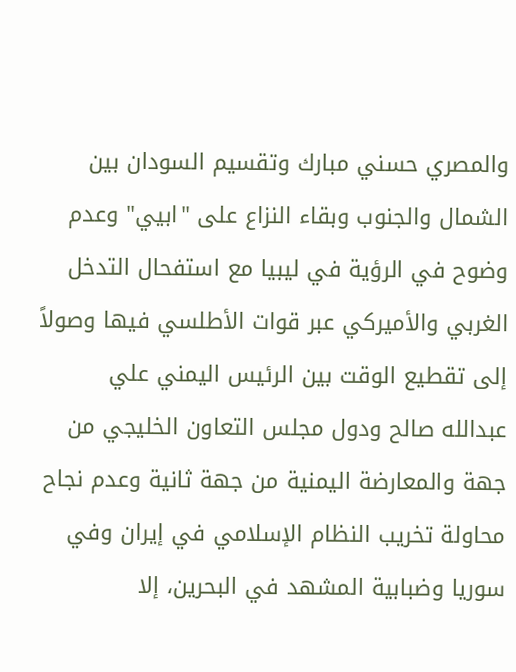والمصري حسني مبارك وتقسيم السودان بين الشمال والجنوب وبقاء النزاع على "ابيي" وعدم وضوح في الرؤية في ليبيا مع استفحال التدخل الغربي والأميركي عبر قوات الأطلسي فيها وصولاً إلى تقطيع الوقت بين الرئيس اليمني علي عبدالله صالح ودول مجلس التعاون الخليجي من جهة والمعارضة اليمنية من جهة ثانية وعدم نجاح محاولة تخريب النظام الإسلامي في إيران وفي سوريا وضبابية المشهد في البحرين، إلا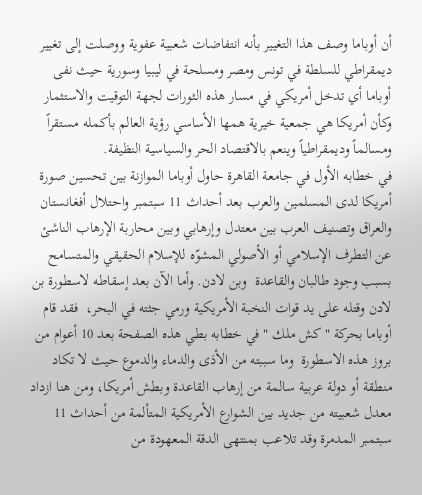أن أوباما وصف هذا التغيير بأنه انتفاضات شعبية عفوية ووصلت إلى تغيير ديمقراطي للسلطة في تونس ومصر ومسلحة في ليبيا وسورية حيث نفى أوباما أي تدخل أمريكي في مسار هذه الثورات لجهة التوقيت والاستثمار وكأن أمريكا هي جمعية خيرية همها الأساسي رؤية العالم بأكمله مستقراً ومسالماً وديمقراطياً وينعم بالاقتصاد الحر والسياسية النظيفة.
في خطابه الأول في جامعة القاهرة حاول أوباما الموازنة بين تحسين صورة أمريكا لدى المسلمين والعرب بعد أحداث 11 سبتمبر واحتلال أفغانستان والعراق وتصنيف العرب بين معتدل وإرهابي وبين محاربة الإرهاب الناشئ عن التطرف الإسلامي أو الأصولي المشوّه للإسلام الحقيقي والمتسامح بسبب وجود طالبان والقاعدة  وبن لادن. وأما الآن بعد إسقاطه لاسطورة بن لادن وقتله على يد قوات النخبة الأمريكية ورمي جثته في البحر،  فقد قام أوباما بحركة " كش ملك " في خطابه بطي هذه الصفحة بعد 10 أعوام من بروز هذه الاسطورة  وما سببته من الأذى والدماء والدموع حيث لا تكاد منطقة أو دولة عربية سالمة من إرهاب القاعدة وبطش أمريكا، ومن هنا ازداد معدل شعبيته من جديد بين الشوارع الأمريكية المتألمة من أحداث 11 سبتمبر المدمرة وقد تلاعب بمنتهى الدقة المعهودة من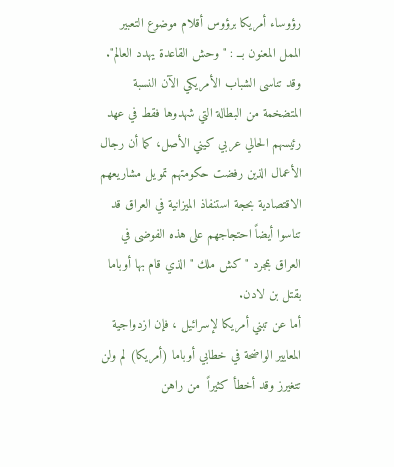رؤوساء أمريكا برؤوس أقلام موضوع التعبير الممل المعنون بــ : " وحش القاعدة يهدد العالم".
وقد تناسى الشباب الأمريكي الآن النسبة المتضخمة من البطالة التي شهدوها فقط في عهد رئيسهم الحالي عربي كيني الأصل، كما أن رجال الأعمال الذين رفضت حكومتهم تمويل مشاريعهم الاقتصادية بحجة استنفاذ الميزانية في العراق قد تناسوا أيضاً احتجاجهم على هذه الفوضى في العراق بمجرد " كش ملك " الذي قام بها أوباما بقتل بن لادن.
أما عن تبني أمريكا لإسرائيل ، فإن ازدواجية المعايير الواضحة في خطابي أوباما (أمريكا) لم ولن تتغيرز وقد أخطأ كثيراً  من راهن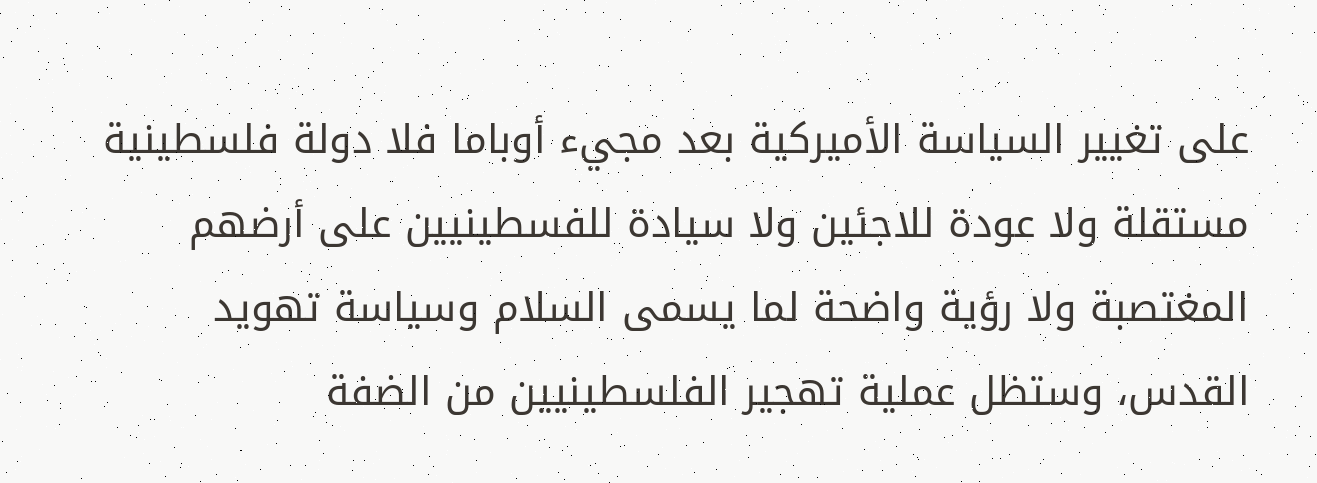على تغيير السياسة الأميركية بعد مجيء أوباما فلا دولة فلسطينية مستقلة ولا عودة للاجئين ولا سيادة للفسطينيين على أرضهم المغتصبة ولا رؤية واضحة لما يسمى السلام وسياسة تهويد القدس، وستظل عملية تهجير الفلسطينيين من الضفة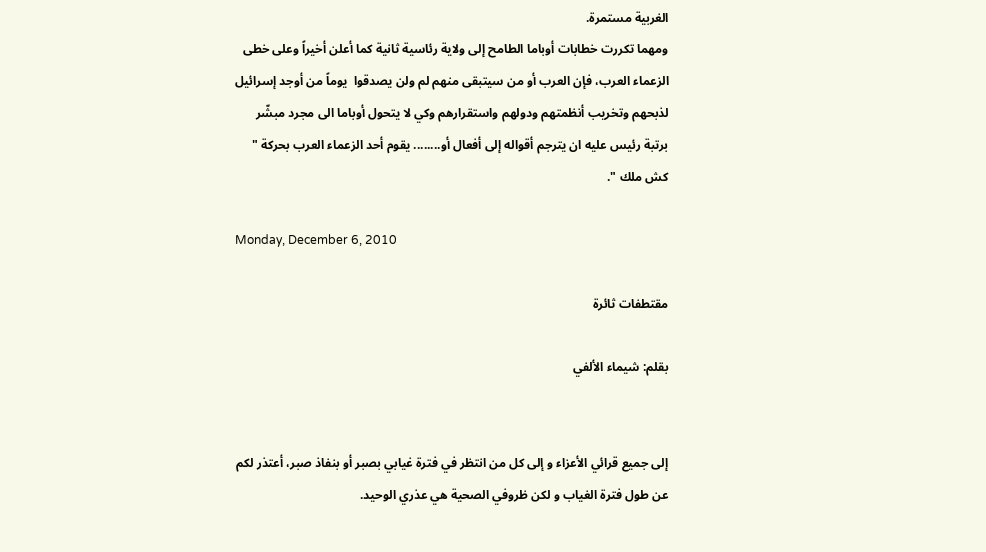الغربية مستمرة.
ومهما تكررت خطابات أوباما الطامح إلى ولاية رئاسية ثانية كما أعلن أخيراً وعلى خطى الزعماء العرب، فإن العرب أو من سيتبقى منهم لم ولن يصدقوا  يوماً من أوجد إسرائيل لذبحهم وتخريب أنظمتهم ودولهم واستقرارهم وكي لا يتحول أوباما الى مجرد مبشّر برتبة رئيس عليه ان يترجم أقواله إلى أفعال أو........ يقوم أحد الزعماء العرب بحركة " كش ملك ".

Monday, December 6, 2010

مقتطفات ثائرة

بقلم: شيماء الألفي


إلى جميع قرائي الأعزاء و إلى كل من انتظر في فترة غيابي بصبر أو بنفاذ صبر، أعتذر لكم عن طول فترة الغياب و لكن ظروفي الصحية هي عذري الوحيد.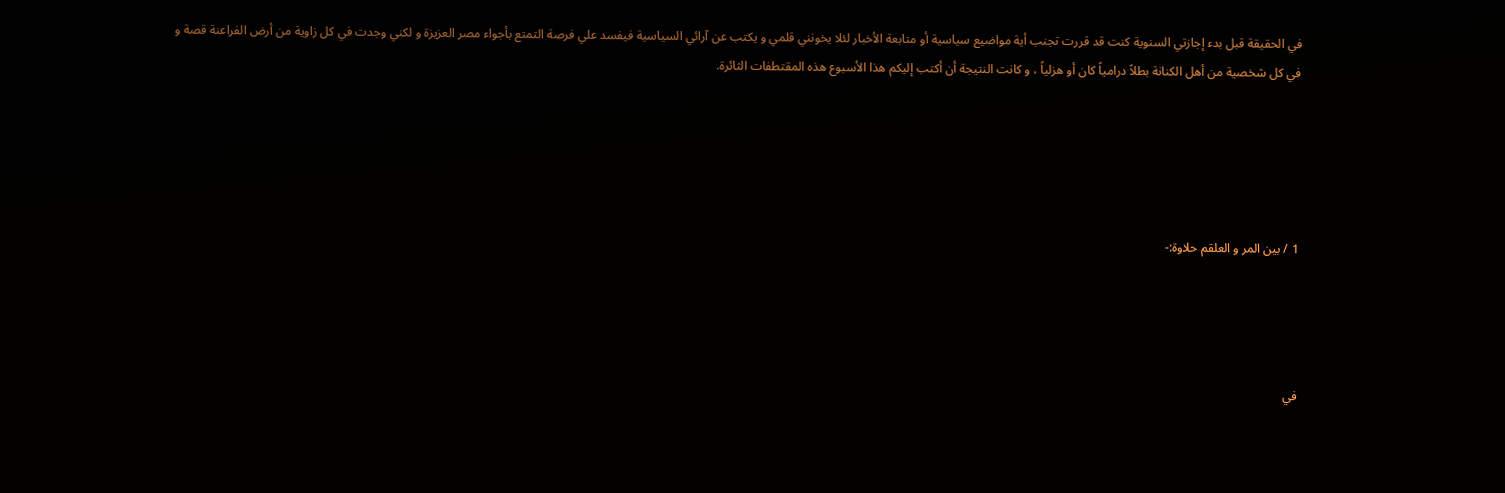في الحقيقة قبل بدء إجازتي السنوية كنت قد قررت تجنب أية مواضيع سياسية أو متابعة الأخبار لئلا يخونني قلمي و يكتب عن آرائي السياسية فيفسد علي فرصة التمتع بأجواء مصر العزيزة و لكني وجدت في كل زاوية من أرض الفراعنة قصة و في كل شخصية من أهل الكنانة بطلاً درامياً كان أو هزلياً ، و كانت النتيجة أن أكتب إليكم هذا الأسبوع هذه المقتطفات الثائرة.





1 / بين المر و العلقم حلاوة:-




في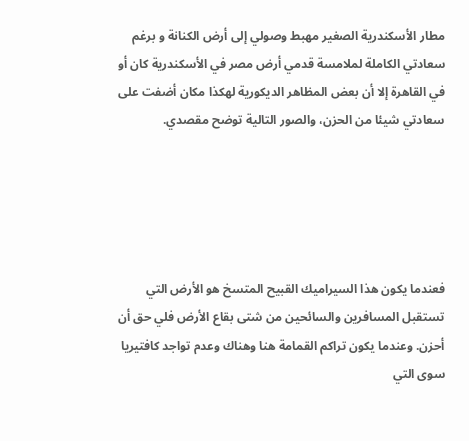مطار الأسكندرية الصغير مهبط وصولي إلى أرض الكنانة و برغم سعادتي الكاملة لملامسة قدمي أرض مصر في الأسكندرية كان أو في القاهرة إلا أن بعض المظاهر الديكورية لهكذا مكان أضفت على سعادتي شيئا من الحزن، والصور التالية توضح مقصدي.





فعندما يكون هذا السيراميك القبيح المتسخ هو الأرض التي تستقبل المسافرين والسائحين من شتى بقاع الأرض فلي حق أن أحزن. وعندما يكون تراكم القمامة هنا وهناك وعدم تواجد كافتيريا سوى التي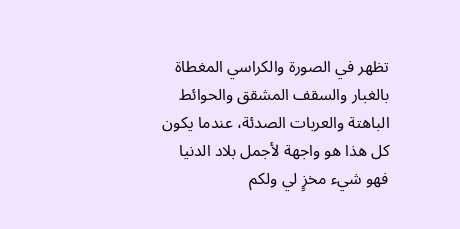تظهر في الصورة والكراسي المغطاة بالغبار والسقف المشقق والحوائط الباهتة والعربات الصدئة، عندما يكون كل هذا هو واجهة لأجمل بلاد الدنيا فهو شيء مخزٍ لي ولكم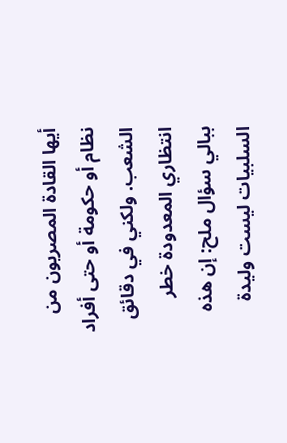أيها القادة المصريون من نظام أو حكومة أو حتى أفراد الشعب. ولكني في دقائق انتظاري المعدودة خطر ببالي سؤال ملح: إن هذه السلبيات ليست وليدة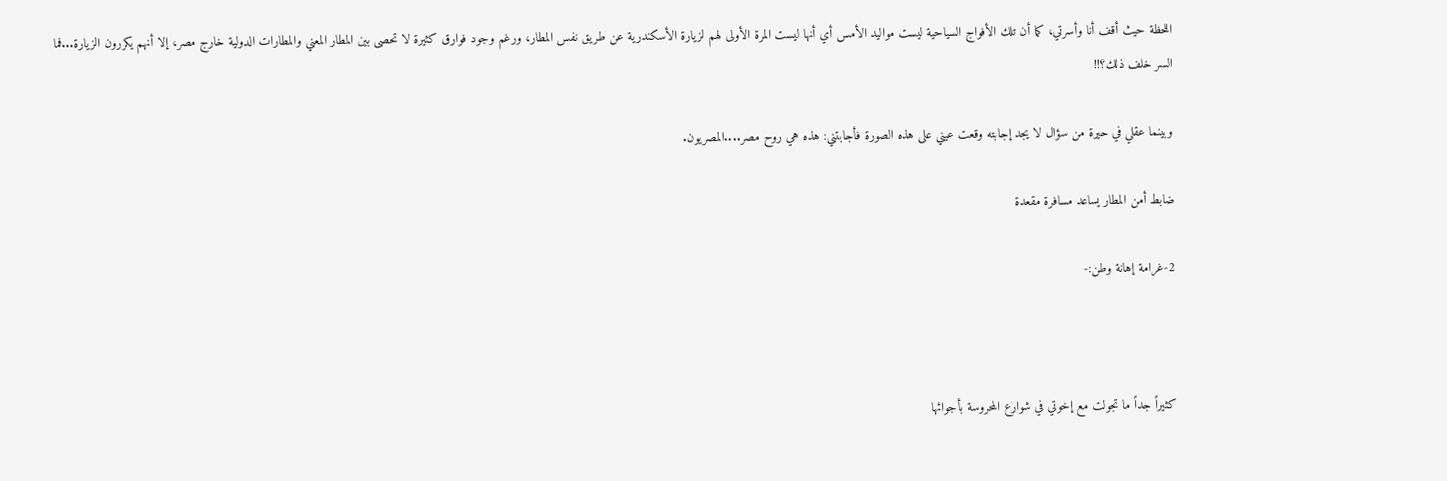اللحظة حيث أقف أنا وأسرتي، كما أن تلك الأفواج السياحية ليست مواليد الأمس أي أنها ليست المرة الأولى لهم لزيارة الأسكندرية عن طريق نفس المطار، ورغم وجود فوارق كثيرة لا تحصى بين المطار المعني والمطارات الدولية خارج مصر، إلا أنهم يكررون الزيارة...فما السر خلف ذلك؟!!

وبينما عقلي في حيرة من سؤال لا يجد إجابته وقعت عيني على هذه الصورة فأجابتني: هذه هي روح مصر....المصريون.

ضابط أمن المطار يساعد مسافرة مقعدة

2-غرامة إهانة وطن:-



كثيراً جداً ما تجولت مع إخوتي في شوارع المحروسة بأجوائها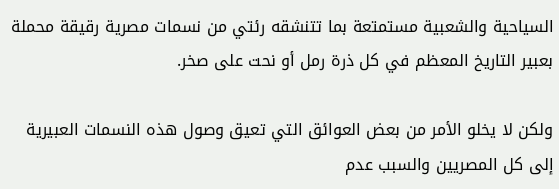السياحية والشعبية مستمتعة بما تتنشقه رئتي من نسمات مصرية رقيقة محملة بعبير التاريخ المعظم في كل ذرة رمل أو نحت على صخر.

ولكن لا يخلو الأمر من بعض العوائق التي تعيق وصول هذه النسمات العبيرية إلى كل المصريين والسبب عدم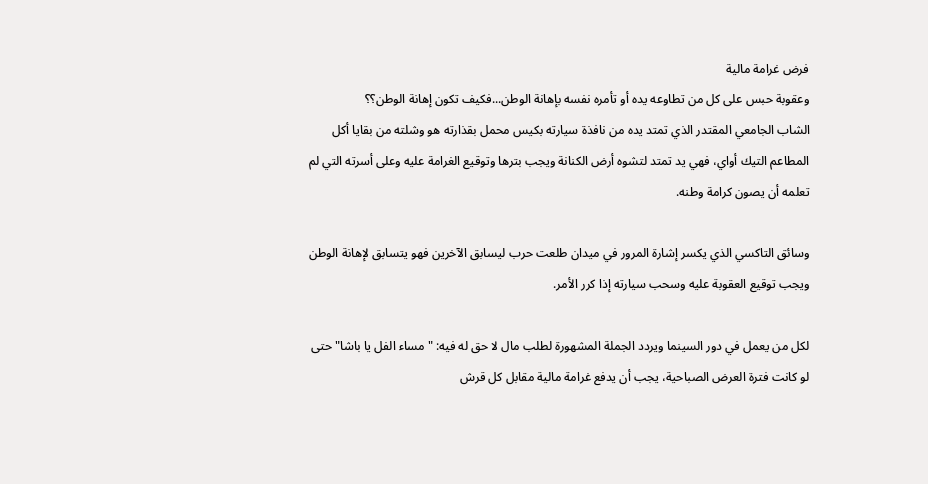فرض غرامة مالية
وعقوبة حبس على كل من تطاوعه يده أو تأمره نفسه بإهانة الوطن...فكيف تكون إهانة الوطن؟؟
الشاب الجامعي المقتدر الذي تمتد يده من نافذة سيارته بكيس محمل بقذارته هو وشلته من بقايا أكل المطاعم التيك أواي، فهي يد تمتد لتشوه أرض الكنانة ويجب بترها وتوقيع الغرامة عليه وعلى أسرته التي لم تعلمه أن يصون كرامة وطنه.

وسائق التاكسي الذي يكسر إشارة المرور في ميدان طلعت حرب ليسابق الآخرين فهو يتسابق لإهانة الوطن ويجب توقيع العقوبة عليه وسحب سيارته إذا كرر الأمر.

لكل من يعمل في دور السينما ويردد الجملة المشهورة لطلب مال لا حق له فيه: "مساء الفل يا باشا" حتى لو كانت فترة العرض الصباحية، يجب أن يدفع غرامة مالية مقابل كل قرش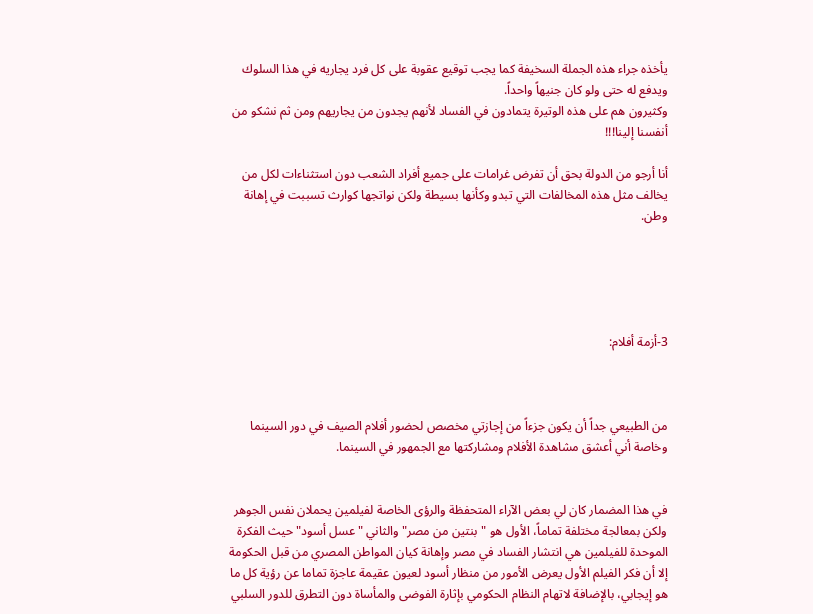يأخذه جراء هذه الجملة السخيفة كما يجب توقيع عقوبة على كل فرد يجاريه في هذا السلوك ويدفع له حتى ولو كان جنيهاً واحداً.
وكثيرون هم على هذه الوتيرة يتمادون في الفساد لأنهم يجدون من يجاريهم ومن ثم نشكو من أنفسنا إلينا!!!

أنا أرجو من الدولة بحق أن تفرض غرامات على جميع أفراد الشعب دون استثناءات لكل من يخالف مثل هذه المخالفات التي تبدو وكأنها بسيطة ولكن نواتجها كوارث تسببت في إهانة وطن.





3-أزمة أفلام:



من الطبيعي جداً أن يكون جزءاً من إجازتي مخصص لحضور أفلام الصيف في دور السينما وخاصة أني أعشق مشاهدة الأفلام ومشاركتها مع الجمهور في السينما.


في هذا المضمار كان لي بعض الآراء المتحفظة والرؤى الخاصة لفيلمين يحملان نفس الجوهر ولكن بمعالجة مختلفة تماماً، الأول هو "بنتين من مصر" والثاني "عسل أسود" حيث الفكرة الموحدة للفيلمين هي انتشار الفساد في مصر وإهانة كيان المواطن المصري من قبل الحكومة إلا أن فكر الفيلم الأول يعرض الأمور من منظار أسود لعيون عقيمة عاجزة تماما عن رؤية كل ما هو إيجابي، بالإضافة لاتهام النظام الحكومي بإثارة الفوضى والمأساة دون التطرق للدور السلبي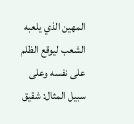المهين الذي يلعبه الشعب ليوقع الظلم على نفسه وعلى سبيل المثال: شقيق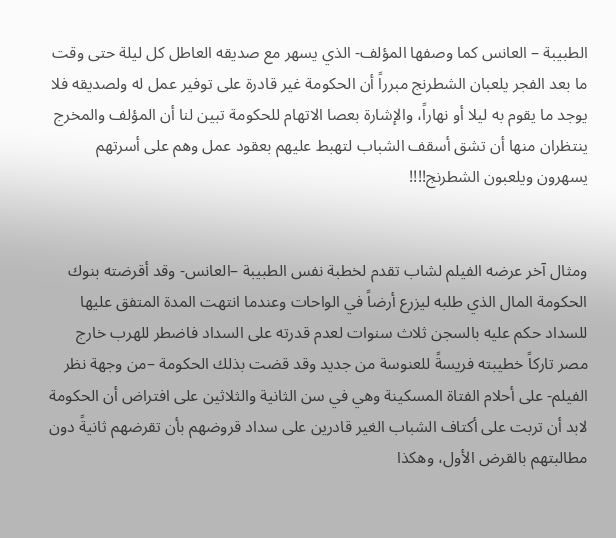الطبيبة – العانس كما وصفها المؤلف- الذي يسهر مع صديقه العاطل كل ليلة حتى وقت ما بعد الفجر يلعبان الشطرنج مبرراً أن الحكومة غير قادرة على توفير عمل له ولصديقه فلا يوجد ما يقوم به ليلا أو نهاراً، والإشارة بعصا الاتهام للحكومة تبين لنا أن المؤلف والمخرج ينتظران منها أن تشق أسقف الشباب لتهبط عليهم بعقود عمل وهم على أسرتهم يسهرون ويلعبون الشطرنج!!!!


ومثال آخر عرضه الفيلم لشاب تقدم لخطبة نفس الطبيبة –العانس- وقد أقرضته بنوك الحكومة المال الذي طلبه ليزرع أرضاً في الواحات وعندما انتهت المدة المتفق عليها للسداد حكم عليه بالسجن ثلاث سنوات لعدم قدرته على السداد فاضطر للهرب خارج مصر تاركاً خطيبته فريسةً للعنوسة من جديد وقد قضت بذلك الحكومة –من وجهة نظر الفيلم- على أحلام الفتاة المسكينة وهي في سن الثانية والثلاثين على افتراض أن الحكومة لابد أن تربت على أكتاف الشباب الغير قادرين على سداد قروضهم بأن تقرضهم ثانيةً دون مطالبتهم بالقرض الأول، وهكذا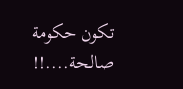تكون حكومة صالحة....!!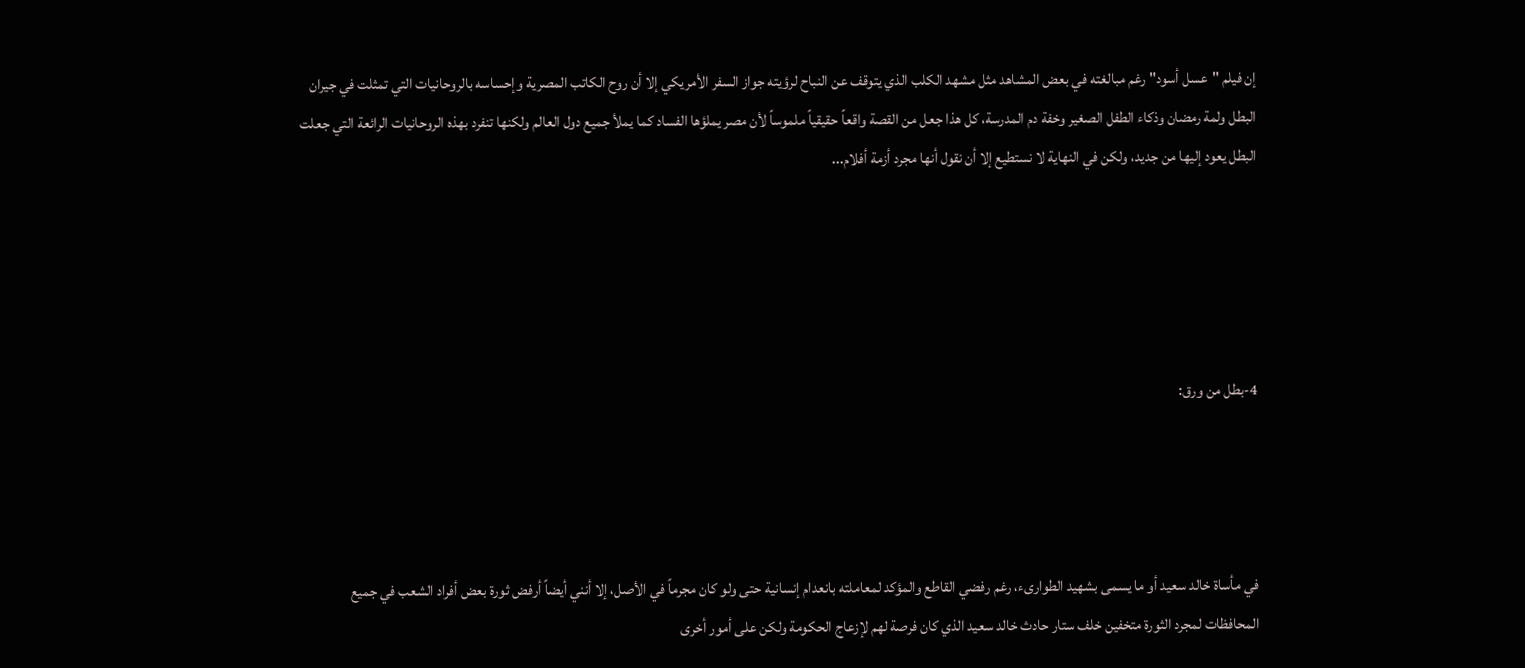إن فيلم "عسل أسود" رغم مبالغته في بعض المشاهد مثل مشهد الكلب الذي يتوقف عن النباح لرؤيته جواز السفر الأمريكي إلا أن روح الكاتب المصرية وإحساسه بالروحانيات التي تمثلت في جيران البطل ولمة رمضان وذكاء الطفل الصغير وخفة دم المدرسة، كل هذا جعل من القصة واقعاً حقيقياً ملموساً لأن مصر يملؤها الفساد كما يملأ جميع دول العالم ولكنها تنفرد بهذه الروحانيات الرائعة التي جعلت البطل يعود إليها من جديد، ولكن في النهاية لا نستطيع إلا أن نقول أنها مجرد أزمة أفلام...





4-بطل من ورق:




في مأساة خالد سعيد أو ما يسمى بشهيد الطوارىء، رغم رفضي القاطع والمؤكد لمعاملته بانعدام إنسانية حتى ولو كان مجرماً في الأصل، إلا أنني أيضاً أرفض ثورة بعض أفراد الشعب في جميع المحافظات لمجرد الثورة متخفين خلف ستار حادث خالد سعيد الذي كان فرصة لهم لإزعاج الحكومة ولكن على أمور أخرى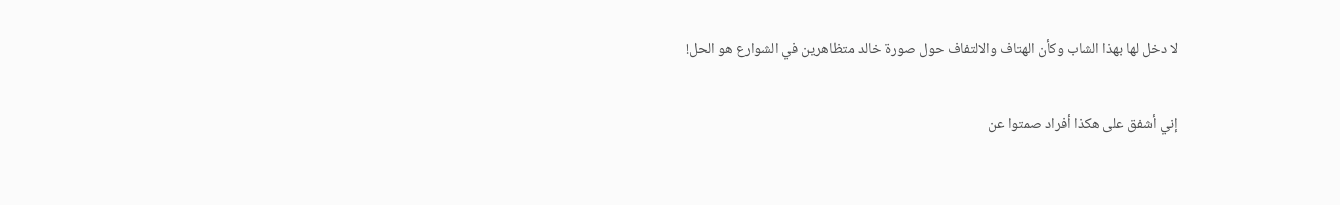لا دخل لها بهذا الشاب وكأن الهتاف والالتفاف حول صورة خالد متظاهرين في الشوارع هو الحل!

إني أشفق على هكذا أفراد صمتوا عن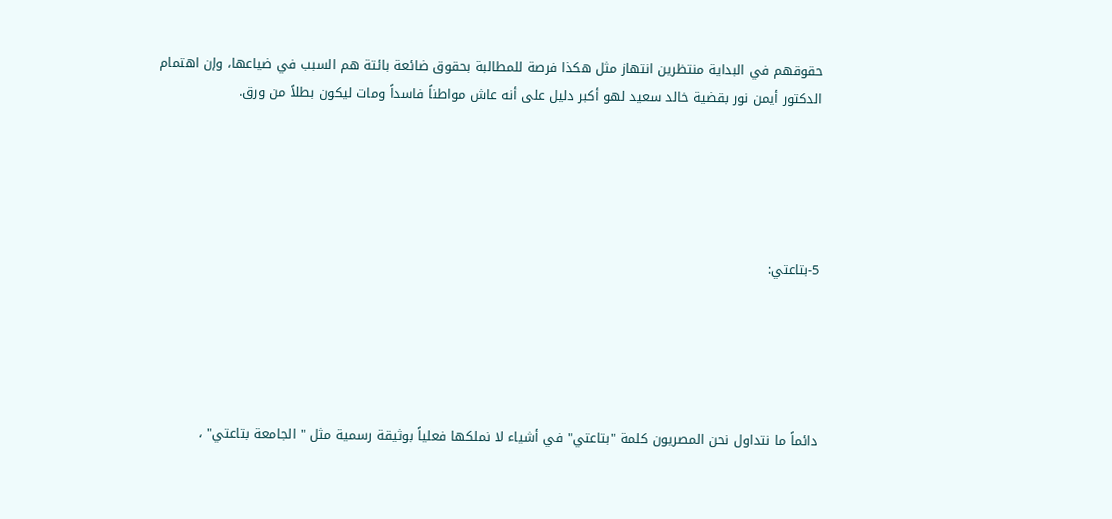حقوقهم في البداية منتظرين انتهاز مثل هكذا فرصة للمطالبة بحقوق ضائعة بائتة هم السبب في ضياعها، وإن اهتمام الدكتور أيمن نور بقضية خالد سعيد لهو أكبر دليل على أنه عاش مواطناً فاسداً ومات ليكون بطلاً من ورق.





5-بتاعتي:





دائماً ما نتداول نحن المصريون كلمة "بتاعتي" في أشياء لا نملكها فعلياً بوثيقة رسمية مثل " الجامعة بتاعتي" ،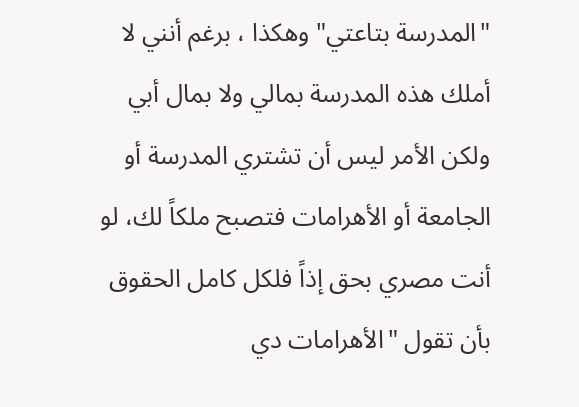"المدرسة بتاعتي" وهكذا ، برغم أنني لا أملك هذه المدرسة بمالي ولا بمال أبي ولكن الأمر ليس أن تشتري المدرسة أو الجامعة أو الأهرامات فتصبح ملكاً لك، لو أنت مصري بحق إذاً فلكل كامل الحقوق بأن تقول "الأهرامات دي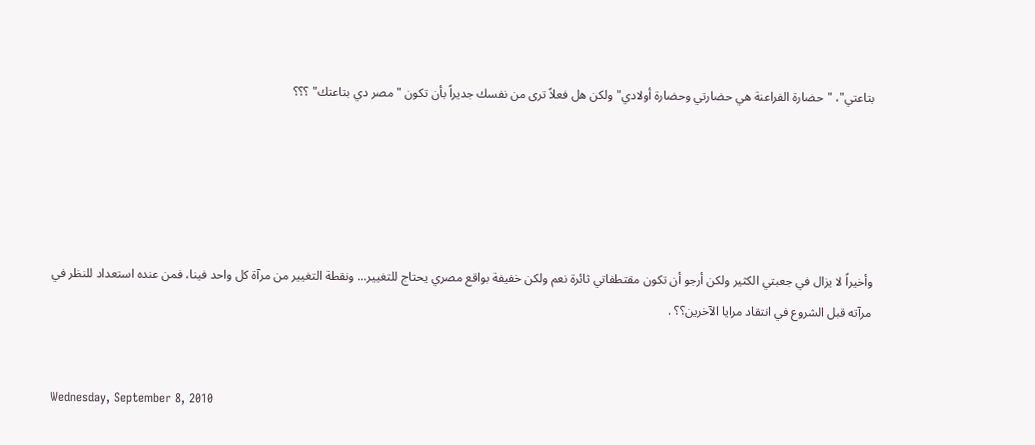بتاعتي"، "حضارة الفراعنة هي حضارتي وحضارة أولادي" ولكن هل فعلاً ترى من نفسك جديراً بأن تكون "مصر دي بتاعتك" ؟؟؟





وأخيراً لا يزال في جعبتي الكثير ولكن أرجو أن تكون مقتطفاتي ثائرة نعم ولكن خفيفة بواقع مصري يحتاج للتغيير... ونقطة التغيير من مرآة كل واحد فينا، فمن عنده استعداد للنظر في مرآته قبل الشروع في انتقاد مرايا الآخرين؟؟ .


Wednesday, September 8, 2010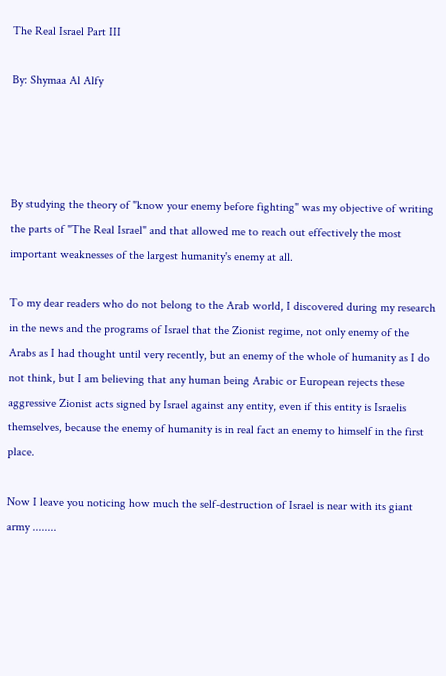The Real Israel Part III

By: Shymaa Al Alfy




By studying the theory of "know your enemy before fighting" was my objective of writing the parts of "The Real Israel" and that allowed me to reach out effectively the most important weaknesses of the largest humanity's enemy at all.

To my dear readers who do not belong to the Arab world, I discovered during my research in the news and the programs of Israel that the Zionist regime, not only enemy of the Arabs as I had thought until very recently, but an enemy of the whole of humanity as I do not think, but I am believing that any human being Arabic or European rejects these aggressive Zionist acts signed by Israel against any entity, even if this entity is Israelis themselves, because the enemy of humanity is in real fact an enemy to himself in the first place.

Now I leave you noticing how much the self-destruction of Israel is near with its giant army ........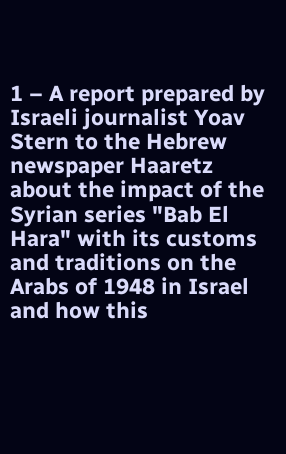1 – A report prepared by Israeli journalist Yoav Stern to the Hebrew newspaper Haaretz about the impact of the Syrian series "Bab El Hara" with its customs and traditions on the Arabs of 1948 in Israel and how this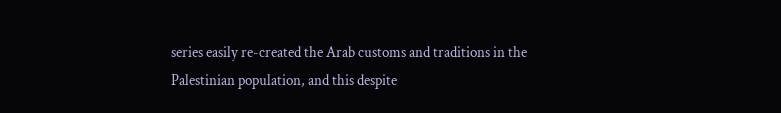series easily re-created the Arab customs and traditions in the Palestinian population, and this despite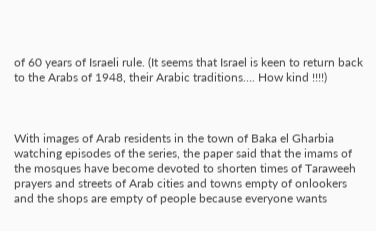of 60 years of Israeli rule. (It seems that Israel is keen to return back to the Arabs of 1948, their Arabic traditions…. How kind !!!!)



With images of Arab residents in the town of Baka el Gharbia watching episodes of the series, the paper said that the imams of the mosques have become devoted to shorten times of Taraweeh prayers and streets of Arab cities and towns empty of onlookers and the shops are empty of people because everyone wants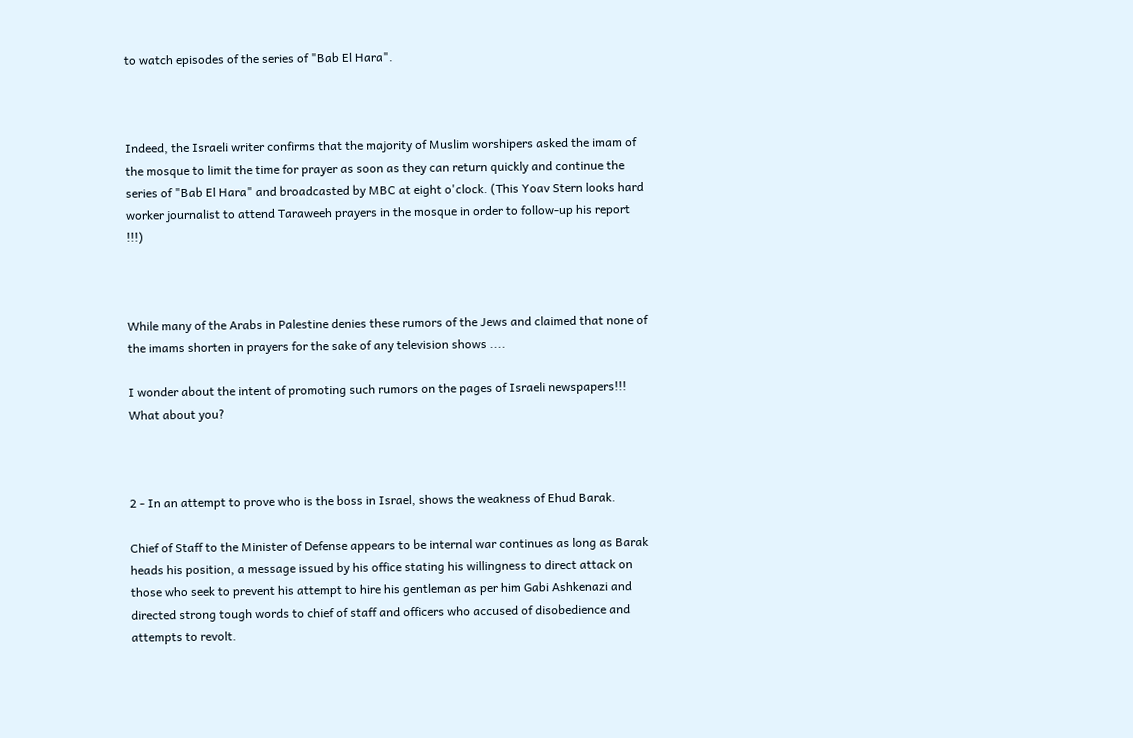to watch episodes of the series of "Bab El Hara".



Indeed, the Israeli writer confirms that the majority of Muslim worshipers asked the imam of the mosque to limit the time for prayer as soon as they can return quickly and continue the series of "Bab El Hara" and broadcasted by MBC at eight o'clock. (This Yoav Stern looks hard worker journalist to attend Taraweeh prayers in the mosque in order to follow-up his report !!!)



While many of the Arabs in Palestine denies these rumors of the Jews and claimed that none of the imams shorten in prayers for the sake of any television shows ....

I wonder about the intent of promoting such rumors on the pages of Israeli newspapers!!! What about you?



2 - In an attempt to prove who is the boss in Israel, shows the weakness of Ehud Barak.

Chief of Staff to the Minister of Defense appears to be internal war continues as long as Barak heads his position, a message issued by his office stating his willingness to direct attack on those who seek to prevent his attempt to hire his gentleman as per him Gabi Ashkenazi and directed strong tough words to chief of staff and officers who accused of disobedience and attempts to revolt.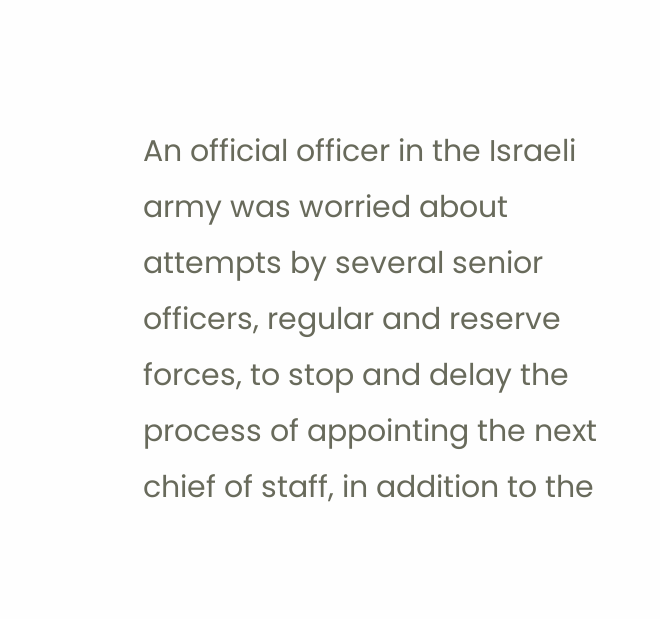An official officer in the Israeli army was worried about attempts by several senior officers, regular and reserve forces, to stop and delay the process of appointing the next chief of staff, in addition to the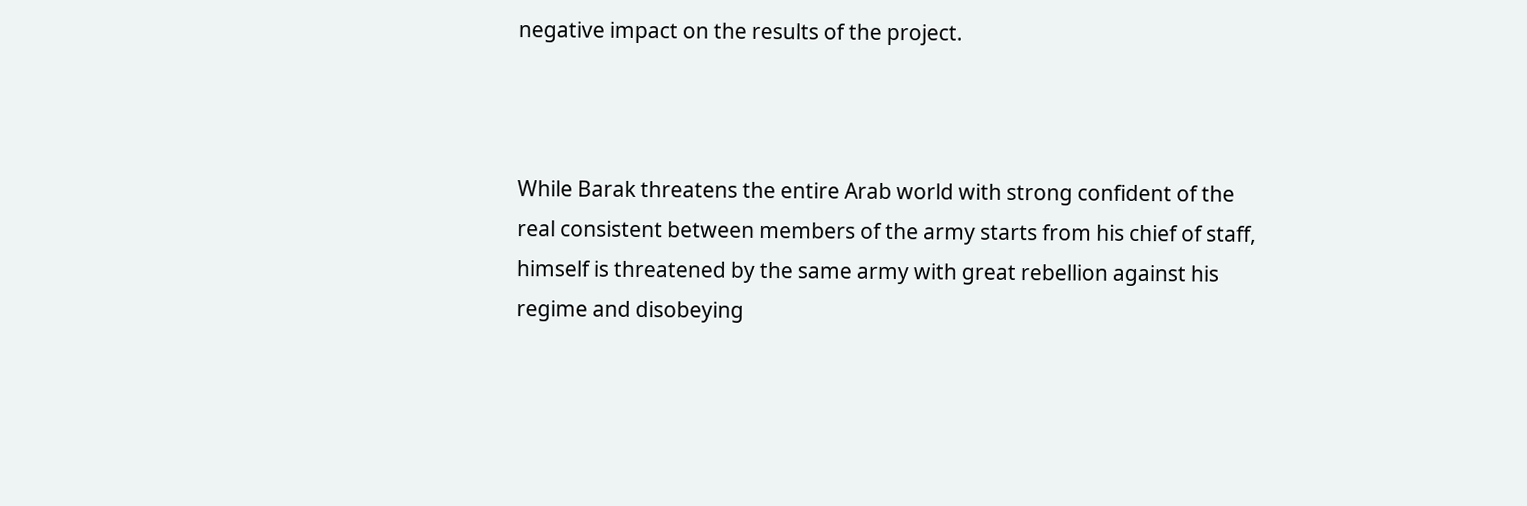negative impact on the results of the project.



While Barak threatens the entire Arab world with strong confident of the real consistent between members of the army starts from his chief of staff, himself is threatened by the same army with great rebellion against his regime and disobeying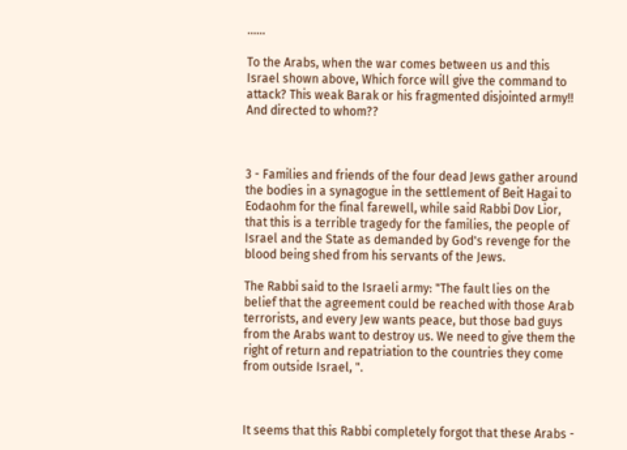......

To the Arabs, when the war comes between us and this Israel shown above, Which force will give the command to attack? This weak Barak or his fragmented disjointed army!! And directed to whom??



3 - Families and friends of the four dead Jews gather around the bodies in a synagogue in the settlement of Beit Hagai to Eodaohm for the final farewell, while said Rabbi Dov Lior, that this is a terrible tragedy for the families, the people of Israel and the State as demanded by God's revenge for the blood being shed from his servants of the Jews.

The Rabbi said to the Israeli army: "The fault lies on the belief that the agreement could be reached with those Arab terrorists, and every Jew wants peace, but those bad guys from the Arabs want to destroy us. We need to give them the right of return and repatriation to the countries they come from outside Israel, ".



It seems that this Rabbi completely forgot that these Arabs -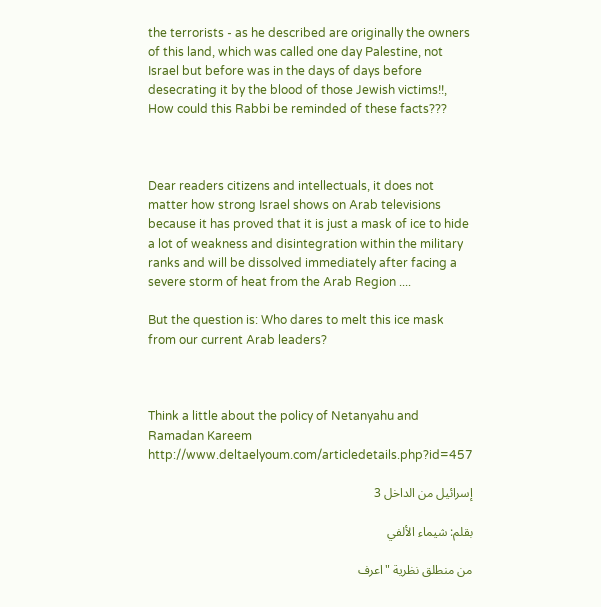the terrorists - as he described are originally the owners of this land, which was called one day Palestine, not Israel but before was in the days of days before desecrating it by the blood of those Jewish victims!!, How could this Rabbi be reminded of these facts???



Dear readers citizens and intellectuals, it does not matter how strong Israel shows on Arab televisions because it has proved that it is just a mask of ice to hide a lot of weakness and disintegration within the military ranks and will be dissolved immediately after facing a severe storm of heat from the Arab Region ....

But the question is: Who dares to melt this ice mask from our current Arab leaders?



Think a little about the policy of Netanyahu and Ramadan Kareem
http://www.deltaelyoum.com/articledetails.php?id=457

إسرائيل من الداخل 3

بقلم: شيماء الألفي

من منطلق نظرية "اعرف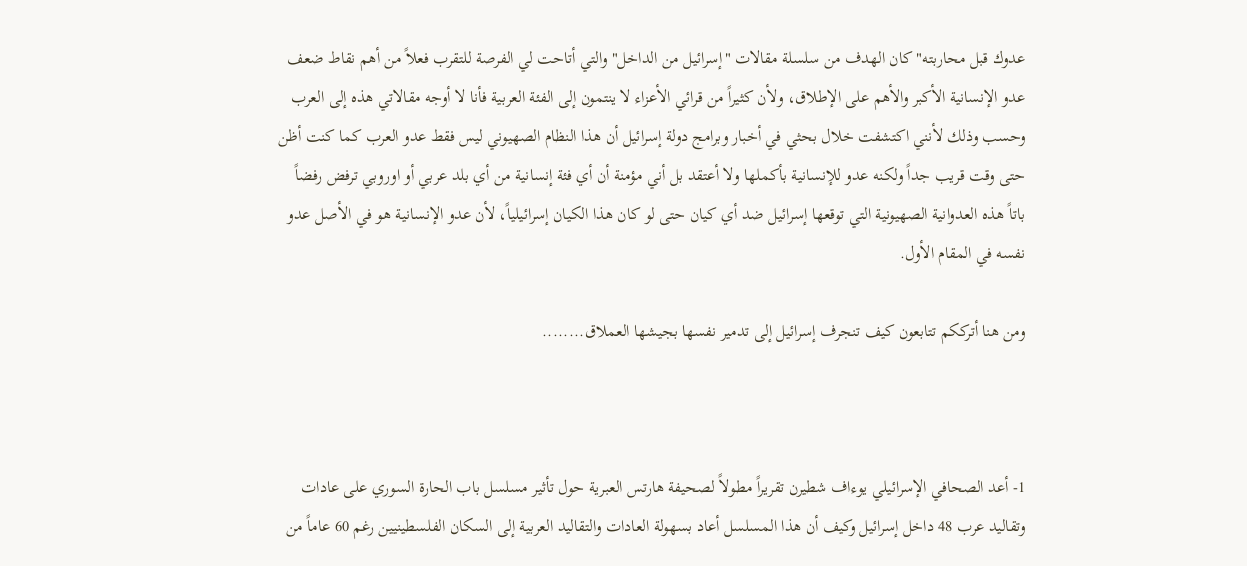عدوك قبل محاربته" كان الهدف من سلسلة مقالات "إسرائيل من الداخل" والتي أتاحت لي الفرصة للتقرب فعلاً من أهم نقاط ضعف عدو الإنسانية الأكبر والأهم على الإطلاق، ولأن كثيراً من قرائي الأعزاء لا ينتمون إلى الفئة العربية فأنا لا أوجه مقالاتي هذه إلى العرب وحسب وذلك لأنني اكتشفت خلال بحثي في أخبار وبرامج دولة إسرائيل أن هذا النظام الصهيوني ليس فقط عدو العرب كما كنت أظن حتى وقت قريب جداً ولكنه عدو للإنسانية بأكملها ولا أعتقد بل أني مؤمنة أن أي فئة إنسانية من أي بلد عربي أو اوروبي ترفض رفضاً باتاً هذه العدوانية الصهيونية التي توقعها إسرائيل ضد أي كيان حتى لو كان هذا الكيان إسرائيلياً، لأن عدو الإنسانية هو في الأصل عدو نفسه في المقام الأول.

ومن هنا أترككم تتابعون كيف تنجرف إسرائيل إلى تدمير نفسها بجيشها العملاق........



1- أعد الصحافي الإسرائيلي يوءاف شطيرن تقريراً مطولاً لصحيفة هارتس العبرية حول تأثير مسلسل باب الحارة السوري على عادات وتقاليد عرب 48 داخل إسرائيل وكيف أن هذا المسلسل أعاد بسهولة العادات والتقاليد العربية إلى السكان الفلسطينيين رغم 60 عاماً من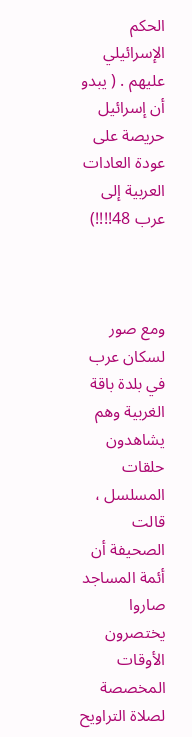الحكم الإسرائيلي عليهم . ( يبدو أن إسرائيل حريصة على عودة العادات العربية إلى عرب 48!!!!)



ومع صور لسكان عرب في بلدة باقة الغربية وهم يشاهدون حلقات المسلسل ، قالت الصحيفة أن أئمة المساجد صاروا يختصرون الأوقات المخصصة لصلاة التراويح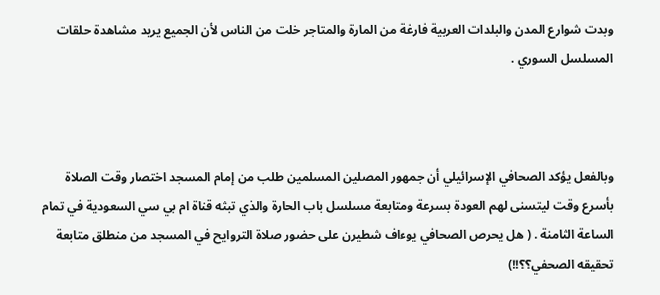وبدت شوارع المدن والبلدات العربية فارغة من المارة والمتاجر خلت من الناس لأن الجميع يريد مشاهدة حلقات المسلسل السوري .



وبالفعل يؤكد الصحافي الإسرائيلي أن جمهور المصلين المسلمين طلب من إمام المسجد اختصار وقت الصلاة بأسرع وقت ليتسنى لهم العودة بسرعة ومتابعة مسلسل باب الحارة والذي تبثه قناة ام بي سي السعودية في تمام الساعة الثامنة . ( هل يحرص الصحافي يوءاف شطيرن على حضور صلاة التروايح في المسجد من منطلق متابعة تحقيقه الصحفي؟؟!!)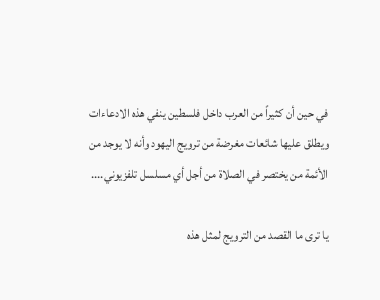في حين أن كثيراً من العرب داخل فلسطين ينفي هذه الادعاءات ويطلق عليها شائعات مغرضة من ترويج اليهود وأنه لا يوجد من الأئمة من يختصر في الصلاة من أجل أي مسلسل تلفزيوني....

يا ترى ما القصد من الترويج لمثل هذه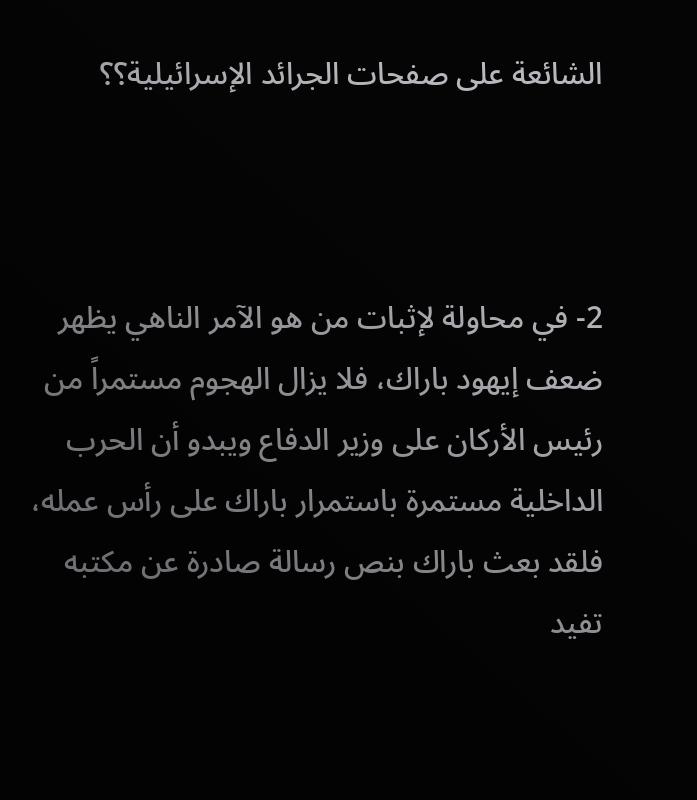الشائعة على صفحات الجرائد الإسرائيلية؟؟



2- في محاولة لإثبات من هو الآمر الناهي يظهر ضعف إيهود باراك، فلا يزال الهجوم مستمراً من رئيس الأركان على وزير الدفاع ويبدو أن الحرب الداخلية مستمرة باستمرار باراك على رأس عمله، فلقد بعث باراك بنص رسالة صادرة عن مكتبه تفيد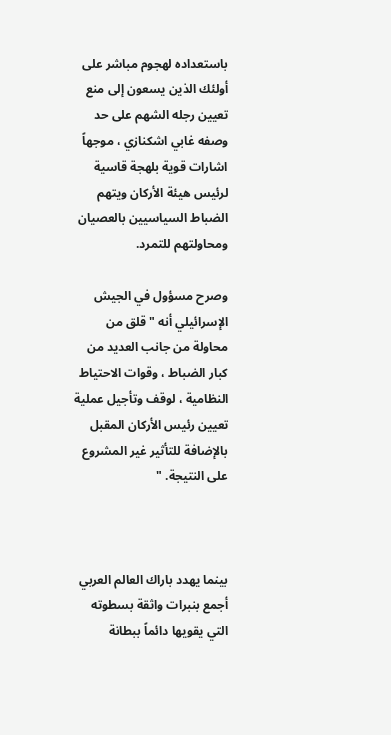باستعداده لهجوم مباشر على أولئك الذين يسعون إلى منع تعيين رجله الشهم على حد وصفه غابي اشكنازي ، موجهاً اشارات قوية بلهجة قاسية لرئيس هيئة الأركان ويتهم الضباط السياسيين بالعصيان ومحاولتهم للتمرد.

وصرح مسؤول في الجيش الإسرائيلي أنه " قلق من محاولة من جانب العديد من كبار الضباط ، وقوات الاحتياط النظامية ، لوقف وتأجيل عملية تعيين رئيس الأركان المقبل بالإضافة للتأثير غير المشروع على النتيجة. "



بينما يهدد باراك العالم العربي أجمع بنبرات واثقة بسطوته التي يقويها دائماً ببطانة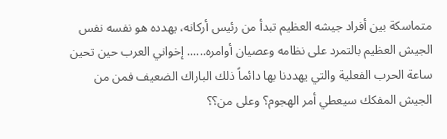متماسكة بين أفراد جيشه العظيم تبدأ من رئيس أركانه، يهدده هو نفسه نفس الجيش العظيم بالتمرد على نظامه وعصيان أوامره...... إخواني العرب حين تحين ساعة الحرب الفعلية والتي يهددنا بها دائماً ذلك الباراك الضعيف فمن من الجيش المفكك سيعطي أمر الهجوم؟ وعلى من؟؟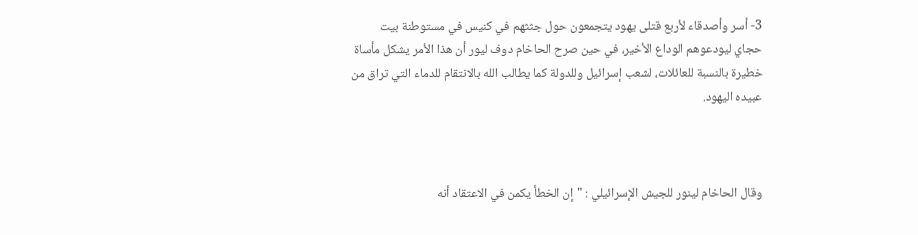3- أسر وأصدقاء لأربع قتلى يهود يتجمعون حول جثثهم في كنيس في مستوطنة بيت حجاي ليودعوهم الوداع الأخير، في حين صرح الحاخام دوف ليور أن هذا الأمر يشكل مأساة خطيرة بالنسبة للعائلات، لشعب إسرائيل وللدولة كما يطالب الله بالانتقام للدماء التي تراق من عبيده اليهود.



وقال الحاخام لينور للجيش الإسرائيلي : "إن الخطأ يكمن في الاعتقاد أنه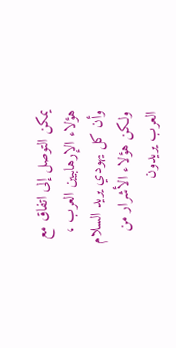يمكن التوصل إلى اتفاق مع هؤلاء الإرهابيين العرب ، وأن كل يهودي يريد السلام ولكن هؤلاء الأشرار من العرب يريدون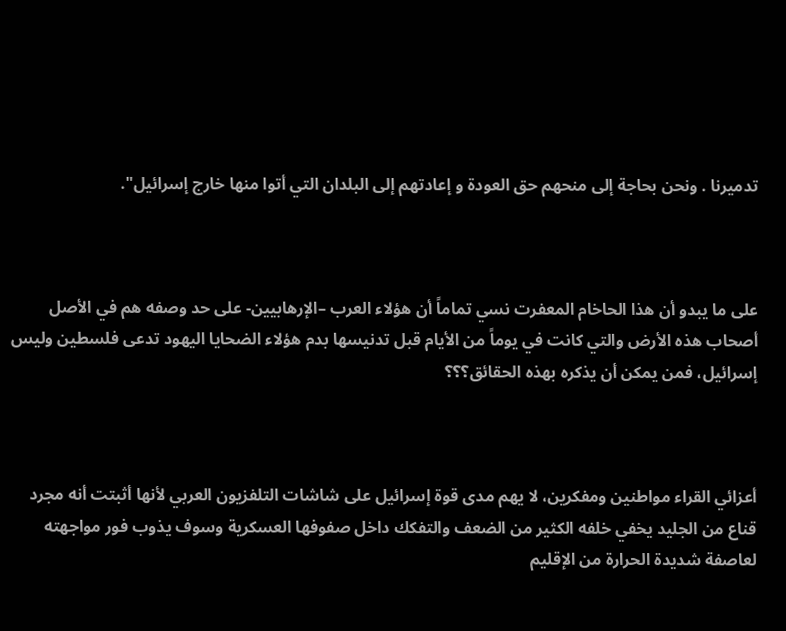تدميرنا . ونحن بحاجة إلى منحهم حق العودة و إعادتهم إلى البلدان التي أتوا منها خارج إسرائيل".



على ما يبدو أن هذا الحاخام المعفرت نسي تماماً أن هؤلاء العرب –الإرهابيين- على حد وصفه هم في الأصل أصحاب هذه الأرض والتي كانت في يوماً من الأيام قبل تدنيسها بدم هؤلاء الضحايا اليهود تدعى فلسطين وليس إسرائيل، فمن يمكن أن يذكره بهذه الحقائق؟؟؟



أعزائي القراء مواطنين ومفكرين، لا يهم مدى قوة إسرائيل على شاشات التلفزيون العربي لأنها أثبتت أنه مجرد قناع من الجليد يخفي خلفه الكثير من الضعف والتفكك داخل صفوفها العسكرية وسوف يذوب فور مواجهته لعاصفة شديدة الحرارة من الإقليم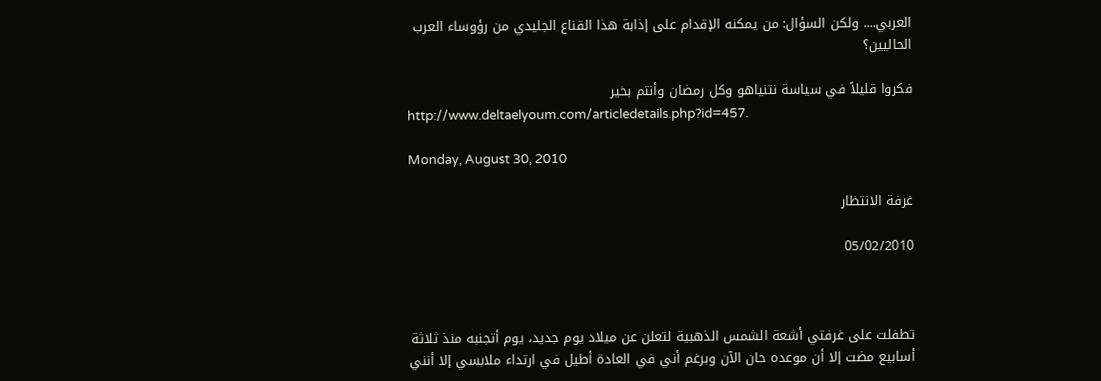العربي.... ولكن السؤال: من يمكنه الإقدام على إذابة هذا القناع الجليدي من رؤوساء العرب الحاليين؟

فكروا قليلاً في سياسة نتنياهو وكل رمضان وأنتم بخير
http://www.deltaelyoum.com/articledetails.php?id=457.

Monday, August 30, 2010

غرفة الانتظار

05/02/2010



تطفلت على غرفتي أشعة الشمس الذهبية لتعلن عن ميلاد يوم جديد، يوم أتجنبه منذ ثلاثة أسابيع مضت إلا أن موعده حان الآن وبرغم أني في العادة أطيل في ارتداء ملابسي إلا أنني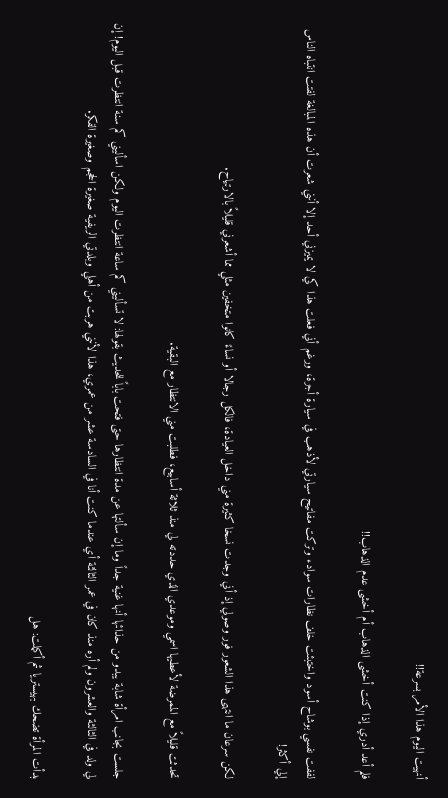أنهيت اليوم هذا الأمر بسرعة!!

فلم أعد أدري إذا كنت أخشى الذهاب أم أخشى عدم الذهاب!!

لففت نفسي بوشاح أسود واختبئت خلف نظارات سوادء وتركت مفاتيح سيارتي لأذهب في سيارة أجرة، ورغم أني فعلت هذا كي لا يميزني أحد إلا أنني شعرت أن هذه المبالغة لفتت انتباه الناس إلي أكثر!

لكن سرعان ما انتهى هذا الشعور فور وصولي إذ أني وجدت نسخا كثيرة مني داخل العيادة، فالكل رجالا أو نساءً كانوا متخفين مثلي مما أشعرني قليلاً بالارتياح.

تحدثت قليلاً مع الممرضة لأعطيها اسمي وموعدي الذي حددته لي منذ ثلاثة أسابيع، فطلبت مني الانتظار مع البقية.

جلست بجانب امرأة شابة يبدو من حذائها أنها غنية جداً وما إن سألتها عن مدة انتظارها حتى فتحت باباً للحديث بقولها: لا تسأليني كم ساعة انتظرت اليوم ولكن اسأليني كم سنة انتظرت قبل اليوم! إن لي ولد في الثالثة والعشرون ولم أره منذ كان في عمر الثالثة أي عندما كنت أنا في السادسة عشر من عمري، هذا لأنني هربت من أهلي وبلدتي الريفية صغيرة الحجم وصغيرة الفكر.

بدأت المرأة تضحك بهيستريا ثم أكملت: هل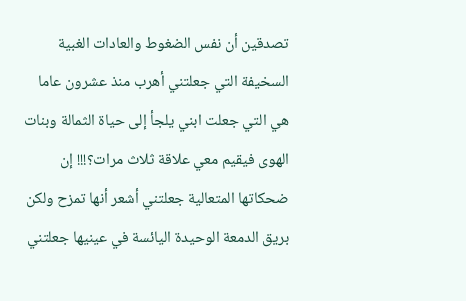تصدقين أن نفس الضغوط والعادات الغبية السخيفة التي جعلتني أهرب منذ عشرون عاما هي التي جعلت ابني يلجأ إلى حياة الثمالة وبنات الهوى فيقيم معي علاقة ثلاث مرات؟!!! إن ضحكاتها المتعالية جعلتني أشعر أنها تمزح ولكن بريق الدمعة الوحيدة اليائسة في عينيها جعلتني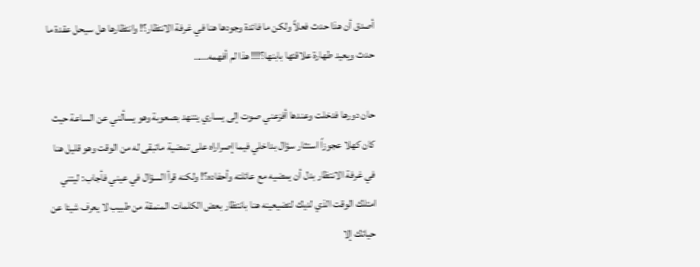أصدق أن هذا حدث فعلاً ولكن ما فائدة وجودها هنا في غرفة الانتظار؟! وانتظارها هل سيحل عقدة ما حدث ويعيد طهارة علاقتها بابنها؟!!! هذا لم أفهمه.....

حان دورها فدخلت وعندها أفزعني صوت إلى يساري يتنهد بصعوبة وهو يسألني عن الساعة حيث كان كهلا عجوزاً استثار سؤال بداخلي فيما إصراراه على تمضية ماتبقى له من الوقت وهو قليل هنا في غرفة الانتظار بدل أن يمضيه مع عائلته وأحفاده؟! ولكنه قرأ السؤال في عيني فأجاب: ليتني امتلك الوقت الذي لديك لتضيعينه هنا بانتظار بعض الكلمات المنمقة من طبيب لا يعرف شيئا عن حياتك إلا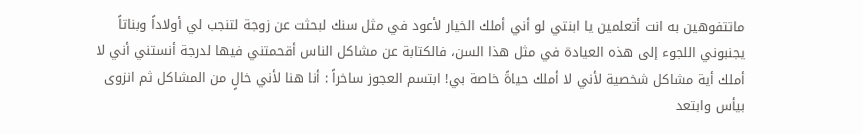ماتتفوهين به انت أتعلمين يا ابنتي لو أني أملك الخيار لأعود في مثل سنك لبحثت عن زوجة لتنجب لي أولاداً وبناتاً يجنبوني اللجوء إلى هذه العيادة في مثل هذا السن، فالكتابة عن مشاكل الناس أقحمتني فيها لدرجة أنستني أني لا أملك أية مشاكل شخصية لأني لا أملك حياةً خاصة بي! ابتسم العجوز ساخراً : أنا هنا لأني خالٍ من المشاكل ثم انزوى بيأس وابتعد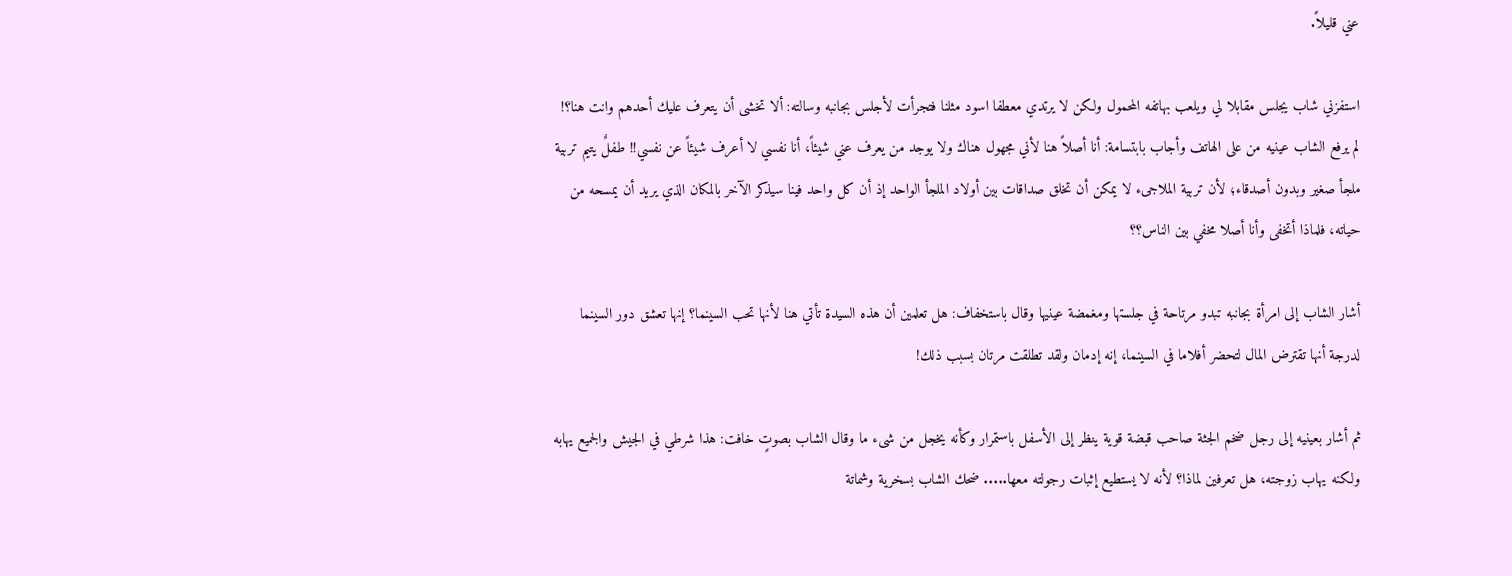عني قليلاً.

استفزني شاب يجلس مقابلا لي ويلعب بهاتفه المحمول ولكن لا يرتدي معطفا اسود مثلنا فتجرأت لأجلس بجانبه وسالته: ألا تخشى أن يتعرف عليك أحدهم وانت هنا؟! لم يرفع الشاب عينيه من على الهاتف وأجاب بابتسامة: أنا أصلاً هنا لأني مجهول هناك ولا يوجد من يعرف عني شيئاً، أنا نفسي لا أعرف شيئاً عن نفسي!! طفلٌ يتيم تربية ملجأ صغير وبدون أصدقاء؛ لأن تربية الملاجىء لا يمكن أن تخلق صداقات بين أولاد الملجأ الواحد إذ أن كل واحد فينا سيذكر الآخر بالمكان الذي يريد أن يمسحه من حياته، فلماذا أتخفى وأنا أصلا مخفي بين الناس؟؟

أشار الشاب إلى امرأة بجانبه تبدو مرتاحة في جلستها ومغمضة عينيها وقال باستخفاف: هل تعلمين أن هذه السيدة تأتي هنا لأنها تحب السينما؟ إنها تعشق دور السينما لدرجة أنها تقترض المال لتحضر أفلاما في السينما، إنه إدمان ولقد تطلقت مرتان بسبب ذلك!

ثم أشار بعينيه إلى رجل ضخم الجثة صاحب قبضة قوية ينظر إلى الأسفل باستمرار وكأنه يخجل من شىء ما وقال الشاب بصوتٍ خافت: هذا شرطي في الجيش والجميع يهابه ولكنه يهاب زوجته، هل تعرفين لماذا؟ لأنه لا يستطيع إثبات رجولته معها..... ضحك الشاب بسخرية وشماتة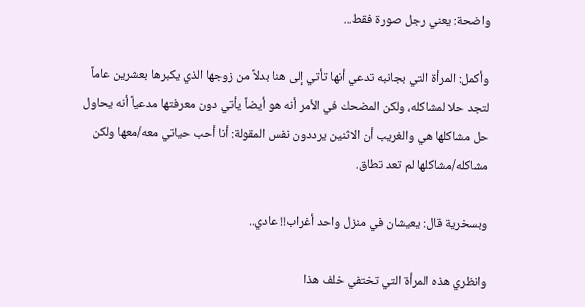واضحة: يعني رجل صورة فقط...

وأكمل: المرأة التي بجانبه تدعي أنها تأتي إلى هنا بدلاً من زوجها الذي يكبرها بعشرين عاماً لتجد حلا لمشاكله، ولكن المضحك في الأمر أنه هو أيضاً يأتي دون معرفتها مدعياً أنه يحاول حل مشاكلها هي والغريب أن الاثنين يرددون نفس المقولة: أنا أحب حياتي معه/معها ولكن مشاكله/مشاكلها لم تعد تطاق.

وبسخرية قال: يعيشان في منزل واحد أغراب!! عادي..

وانظري هذه المرأة التي تختفي خلف هذا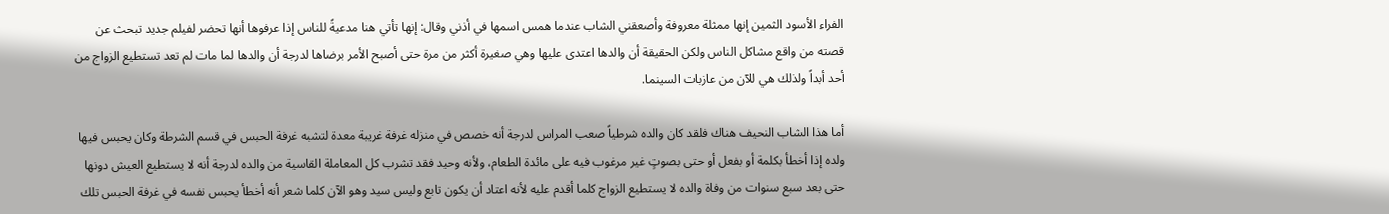الفراء الأسود الثمين إنها ممثلة معروفة وأصعقني الشاب عندما همس اسمها في أذني وقال: إنها تأتي هنا مدعيةً للناس إذا عرفوها أنها تحضر لفيلم جديد تبحث عن قصته من واقع مشاكل الناس ولكن الحقيقة أن والدها اعتدى عليها وهي صغيرة أكثر من مرة حتى أصبح الأمر برضاها لدرجة أن والدها لما مات لم تعد تستطيع الزواج من أحد أبداً ولذلك هي للآن من عازبات السينما.

أما هذا الشاب النحيف هناك فلقد كان والده شرطياً صعب المراس لدرجة أنه خصص في منزله غرفة غريبة معدة لتشبه غرفة الحبس في قسم الشرطة وكان يحبس فيها ولده إذا أخطأ بكلمة أو بفعل أو حتى بصوتٍ غير مرغوب فيه على مائدة الطعام، ولأنه وحيد فقد تشرب كل المعاملة القاسية من والده لدرجة أنه لا يستطيع العيش دونها حتى بعد سبع سنوات من وفاة والده لا يستطيع الزواج كلما أقدم عليه لأنه اعتاد أن يكون تابع وليس سيد وهو الآن كلما شعر أنه أخطأ يحبس نفسه في غرفة الحبس تلك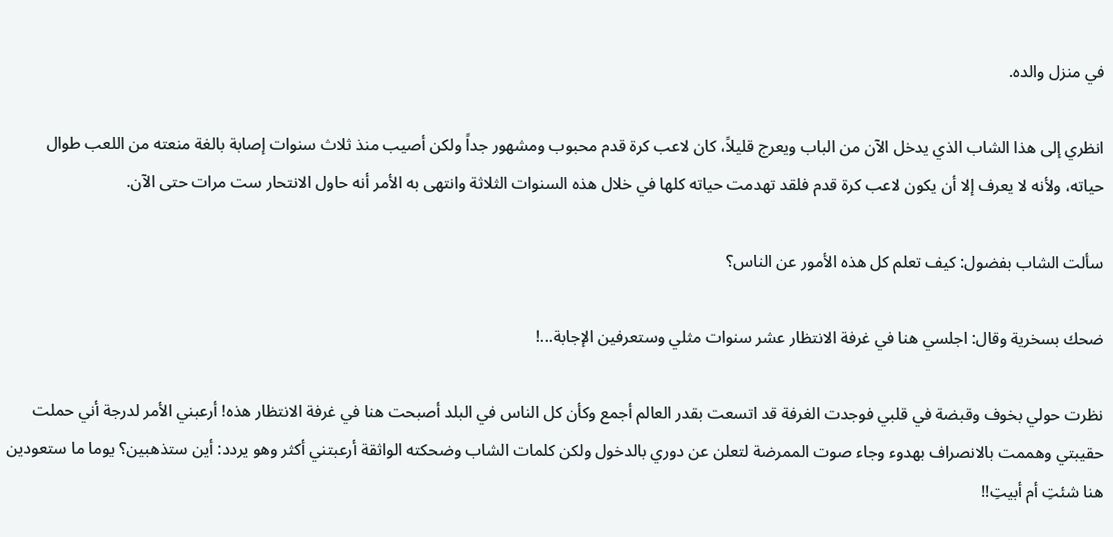في منزل والده.

انظري إلى هذا الشاب الذي يدخل الآن من الباب ويعرج قليلاً، كان لاعب كرة قدم محبوب ومشهور جداً ولكن أصيب منذ ثلاث سنوات إصابة بالغة منعته من اللعب طوال حياته، ولأنه لا يعرف إلا أن يكون لاعب كرة قدم فلقد تهدمت حياته كلها في خلال هذه السنوات الثلاثة وانتهى به الأمر أنه حاول الانتحار ست مرات حتى الآن.

سألت الشاب بفضول: كيف تعلم كل هذه الأمور عن الناس؟

ضحك بسخرية وقال: اجلسي هنا في غرفة الانتظار عشر سنوات مثلي وستعرفين الإجابة...!

نظرت حولي بخوف وقبضة في قلبي فوجدت الغرفة قد اتسعت بقدر العالم أجمع وكأن كل الناس في البلد أصبحت هنا في غرفة الانتظار هذه! أرعبني الأمر لدرجة أني حملت حقيبتي وهممت بالانصراف بهدوء وجاء صوت الممرضة لتعلن عن دوري بالدخول ولكن كلمات الشاب وضحكته الواثقة أرعبتني أكثر وهو يردد: أين ستذهبين؟ يوما ما ستعودين هنا شئتِ أم أبيتِ!!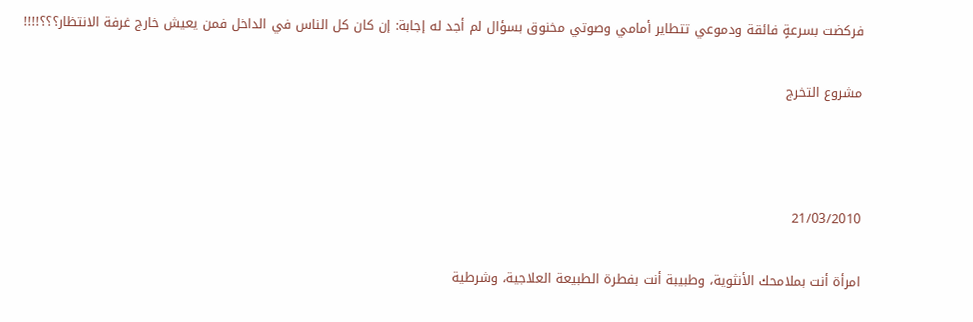فركضت بسرعةٍ فائقة ودموعي تتطاير أمامي وصوتي مخنوق بسؤال لم أجد له إجابة: إن كان كل الناس في الداخل فمن يعيش خارج غرفة الانتظار؟؟؟!!!!

مشروع التخرج



21/03/2010

امرأة أنت بملامحك الأنثوية، وطبيبة أنت بفطرة الطبيعة العلاجية، وشرطية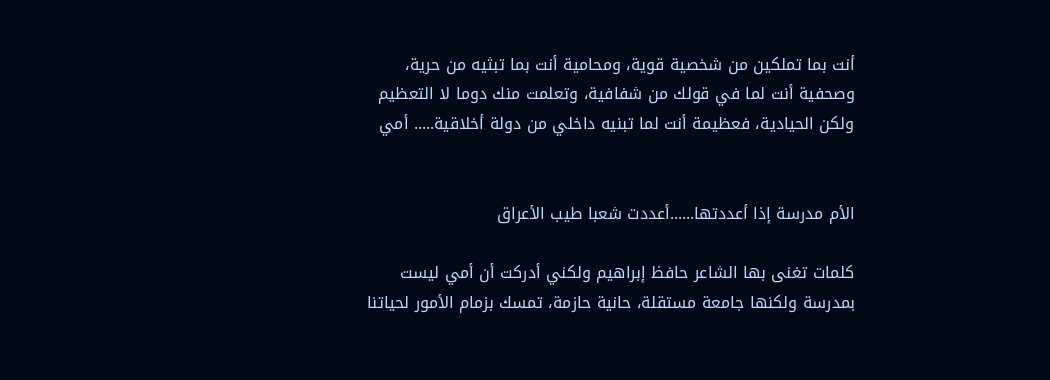أنت بما تملكين من شخصية قوية، ومحامية أنت بما تبثيه من حرية، وصحفية أنت لما في قولك من شفافية، وتعلمت منك دوما لا التعظيم ولكن الحيادية، فعظيمة أنت لما تبنيه داخلي من دولة أخلاقية..... أمي


الأم مدرسة إذا أعددتها......أعددت شعبا طيب الأعراق

كلمات تغنى بها الشاعر حافظ إبراهيم ولكني أدركت أن أمي ليست بمدرسة ولكنها جامعة مستقلة، حانية حازمة، تمسك بزمام الأمور لحياتنا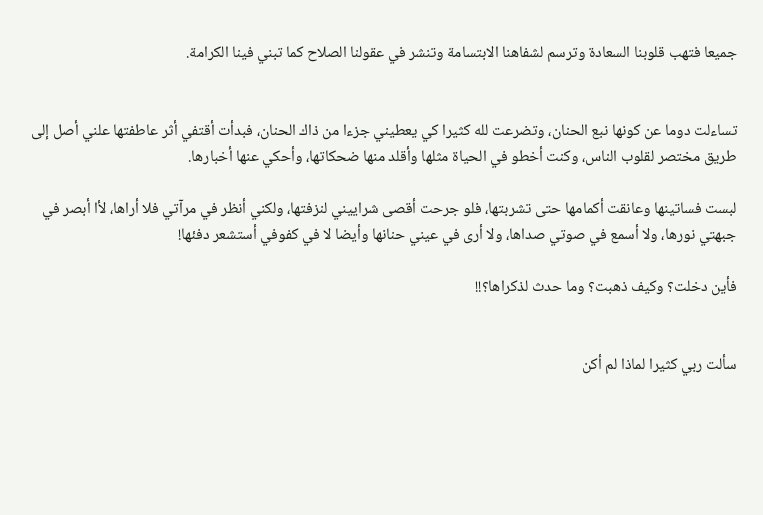جميعا فتهب قلوبنا السعادة وترسم لشفاهنا الابتسامة وتنشر في عقولنا الصلاح كما تبني فينا الكرامة.


تساءلت دوما عن كونها نبع الحنان، وتضرعت لله كثيرا كي يعطيني جزءا من ذاك الحنان، فبدأت أقتفي أثر عاطفتها علني أصل إلى طريق مختصر لقلوب الناس، وكنت أخطو في الحياة مثلها وأقلد منها ضحكاتها، وأحكي عنها أخبارها.

لبست فساتينها وعانقت أكمامها حتى تشربتها، فلو جرحت أقصى شراييني لنزفتها، ولكني أنظر في مرآتي فلا أراها، لأا أبصر في جبهتي نورها، ولا أسمع في صوتي صداها، ولا أرى في عيني حنانها وأيضا لا في كفوفي أستشعر دفئها!

فأين دخلت؟ وكيف ذهبت؟ وما حدث لذكراها؟!!


سألت ربي كثيرا لماذا لم أكن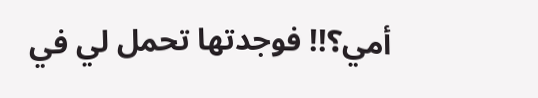أمي؟!! فوجدتها تحمل لي في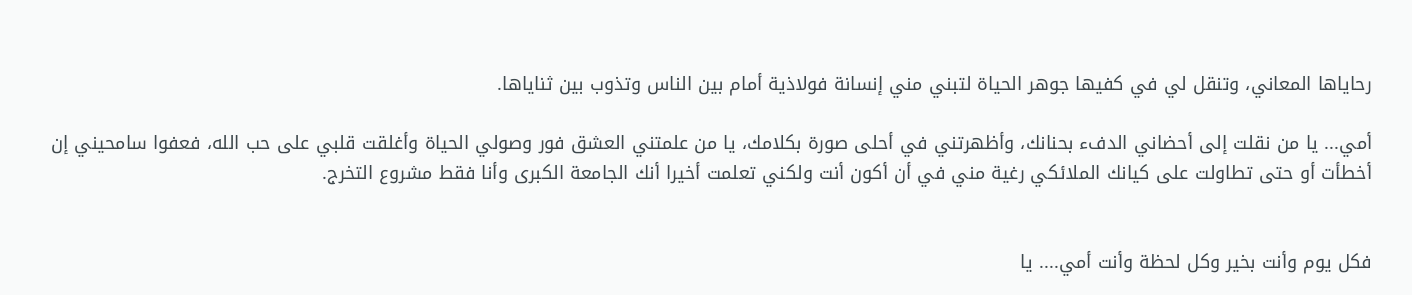رحاياها المعاني، وتنقل لي في كفيها جوهر الحياة لتبني مني إنسانة فولاذية أمام بين الناس وتذوب بين ثناياها.

أمي... يا من نقلت إلى أحضاني الدفء بحنانك، وأظهرتني في أحلى صورة بكلامك، يا من علمتني العشق فور وصولي الحياة وأغلقت قلبي على حب الله، فعفوا سامحيني إن أخطأت أو حتى تطاولت على كيانك الملائكي رغية مني في أن أكون أنت ولكني تعلمت أخيرا أنك الجامعة الكبرى وأنا فقط مشروع التخرج.


فكل يوم وأنت بخير وكل لحظة وأنت أمي.... يا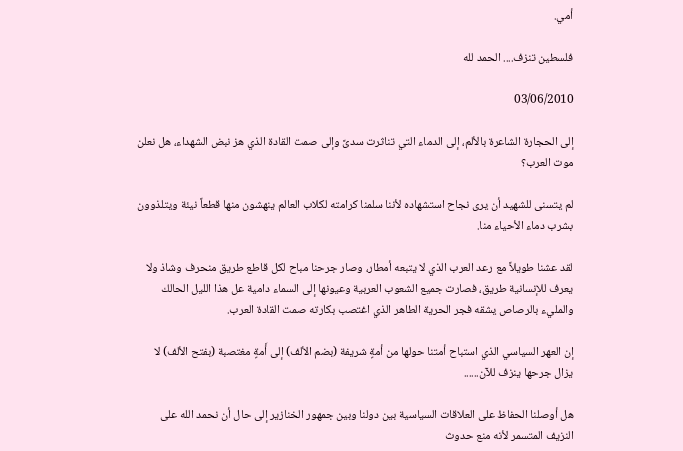أمي.

فلسطين تنزف.... الحمد لله

03/06/2010

إلى الحجارة الشاعرة بالألم، إلى الدماء التي تناثرت سدىً وإلى صمت القادة الذي هز نبض الشهداء، هل نعلن موت العرب؟

لم يتسنى للشهيد أن يرى نجاح استشهاده لأننا سلمنا كرامته لكلاب العالم ينهشون منها قطعاً نيئة ويتلذوون بشرب دماء الأحياء منا.

لقد عشنا طويلاً مع رعد العرب الذي لا يتبعه أمطار، وصار جرحنا مباح لكل قاطع طريق منحرف وشاذ ولا يعرف للإنسانية طريق، فصارت جميع الشعوب العربية وعيونها إلى السماء دامية عل هذا الليل الحالك والمليء بالرصاص يشقه فجر الحرية الطاهر الذي اغتصب بكارته صمت القادة العرب.

إن العهر السياسي الذي استباح أمتنا حولها من أمةٍ شريفة (بضم الألف) إلى أَمةٍ مغتصبة (بفتح الألف) لا يزال جرحها ينزف للآن......

هل أوصلنا الحفاظ على العلاقات السياسية بين دولنا وبين جمهور الخنازير إلى حال أن نحمد الله على النزيف المتسمر لأنه منع حدوث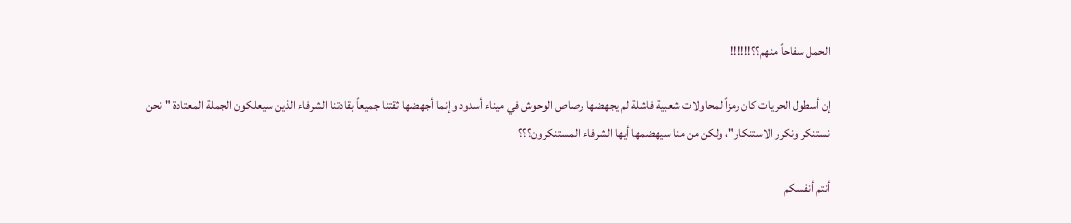الحمل سفاحاً منهم؟؟!!!!!!

إن أسطول الحريات كان رمزاً لمحاولات شعبية فاشلة لم يجهضها رصاص الوحوش في ميناء أسدود وإنما أجهضها ثقتنا جميعاً بقادتنا الشرفاء الذين سيعلكون الجملة المعتادة " نحن نستنكر ونكرر الاستنكار"، ولكن من منا سيهضمها أيها الشرفاء المستنكرون؟؟؟

أنتم أنفسكم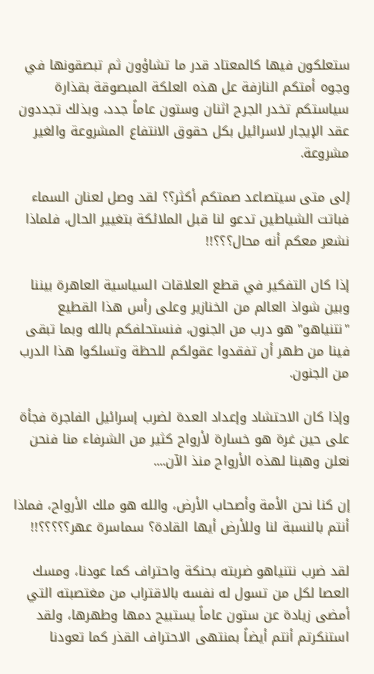ستعلكون فيها كالمعتاد قدر ما تشاؤون ثم تبصقونها في وجوه أمتكم النازفة عل هذه العلكة المبصوقة بقذارة سياستكم تخدر الجرح اثنان وستون عاماً جدد، وبذلك تجددون عقد الإيجار لاسرائيل بكل حقوق الانتفاع المشروعة والغير مشروعة.

إلى متى سيتصاعد صمتكم أكثر؟؟ لقد وصل لعنان السماء فباتت الشياطين تدعو لنا قبل الملائكة بتغيير الحال، فلماذا نشعر معكم أنه محال؟؟؟!!

إذا كان التفكير في قطع العلاقات السياسية العاهرة بيننا وبين شواذ العالم من الخنازير وعلى رأس هذا القطيع "نتنياهو" هو درب من الجنون، فنستحلفكم بالله وبما تبقى فينا من طهر أن تفقدوا عقولكم للحظة وتسلكوا هذا الدرب من الجنون.

وإذا كان الاحتشاد وإعداد العدة لضرب إسرائيل الفاجرة فجأة على حين غرة هو خسارة لأرواح كثير من الشرفاء منا فنحن نعلن وهبنا لهذه الأرواح منذ الآن....

إن كنا نحن الأمة وأصحاب الأرض، والله هو ملك الأرواح، فماذا أنتم بالنسبة لنا وللأرض أيها القادة؟ سماسرة عهر؟؟؟؟؟!!

لقد ضرب نتنياهو ضربته بحنكة واحتراف كما عودنا، ومسك العصا لكل من تسول له نفسه بالاقتراب من مغتصبته التي أمضى زيادة عن ستون عاماً يستبيح دمها وطهرها، ولقد استنكرتم أنتم أيضاً بمنتهى الاحتراف القذر كما تعودنا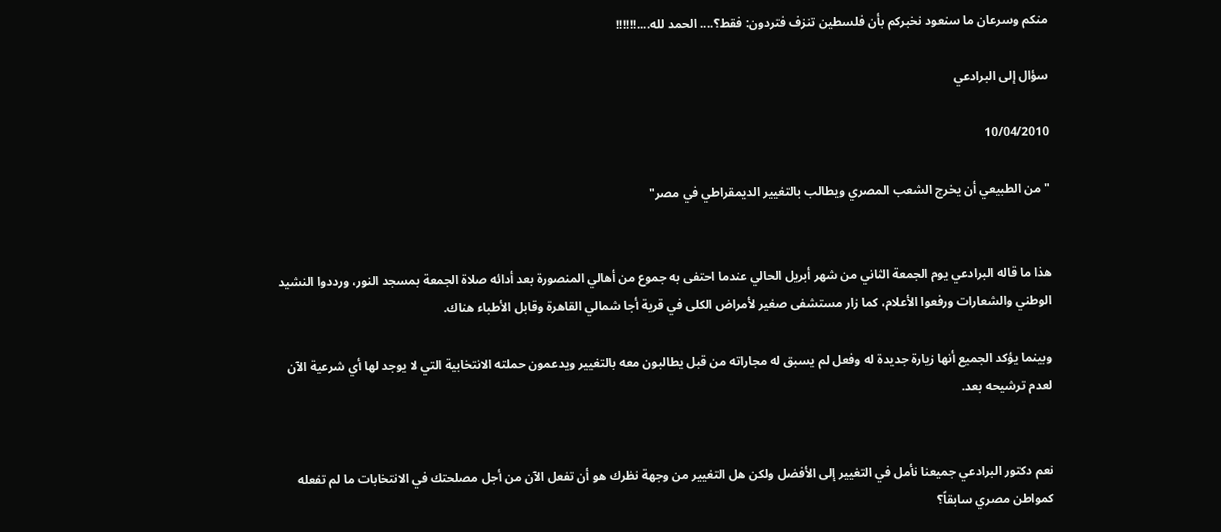منكم وسرعان ما سنعود نخبركم بأن فلسطين تنزف فتردون: فقط؟.... الحمد لله....!!!!!!

سؤال إلى البرادعي

10/04/2010

" من الطبيعي أن يخرج الشعب المصري ويطالب بالتغيير الديمقراطي في مصر"


هذا ما قاله البرادعي يوم الجمعة الثاني من شهر أبريل الحالي عندما احتفى به جموع من أهالي المنصورة بعد أدائه صلاة الجمعة بمسجد النور، ورددوا النشيد الوطني والشعارات ورفعوا الأعلام، كما زار مستشفى صغير لأمراض الكلى في قرية أجا شمالي القاهرة وقابل الأطباء هناك.

وبينما يؤكد الجميع أنها زيارة جديدة له وفعل لم يسبق له مجاراته من قبل يطالبون معه بالتغيير ويدعمون حملته الانتخابية التي لا يوجد لها أي شرعية الآن لعدم ترشيحه بعد.


نعم دكتور البرادعي جميعنا نأمل في التغيير إلى الأفضل ولكن هل التغيير من وجهة نظرك هو أن تفعل الآن من أجل مصلحتك في الانتخابات ما لم تفعله كمواطن مصري سابقاً؟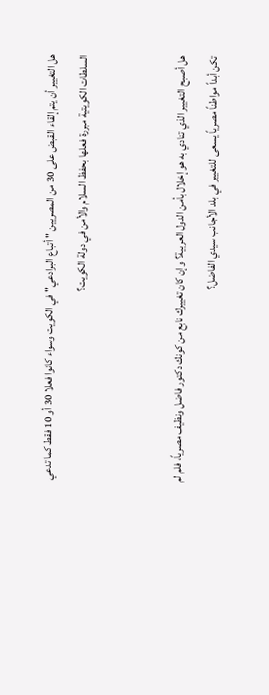هل التغيير أن يتم إلقاء القبض على 30 من المصريين " أتباع البرادعي" في الكويت وسواء كانوا فعلا 30 أو 10 فقط كما تدعي السلطات الكويتية مبررة فعلها بحفظ السلام والأمن في دولة الكويت؟


هل أصبح التغيير الذي تنادي به هو إخلال بأمن الدول العربية؟ وإن كان تغييرك نابع من كونك دكتور فاضل ونظيف مصرياً، فلم لم تكن أبداً مواطناً مصرياً يسعى للتغيير في بلد الأجانب سيدي الفاضل؟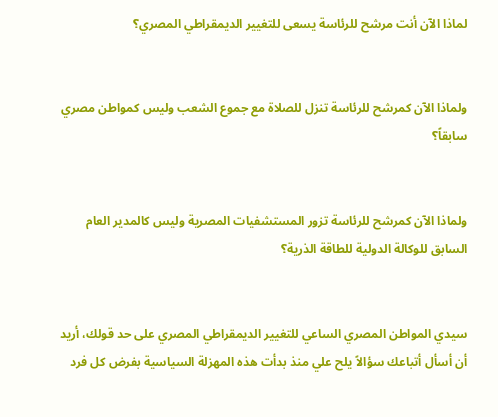لماذا الآن أنت مرشح للرئاسة يسعى للتغيير الديمقراطي المصري؟


ولماذا الآن كمرشح للرئاسة تنزل للصلاة مع جموع الشعب وليس كمواطن مصري سابقاً؟


ولماذا الآن كمرشح للرئاسة تزور المستشفيات المصرية وليس كالمدير العام السابق للوكالة الدولية للطاقة الذرية؟


سيدي المواطن المصري الساعي للتغيير الديمقراطي المصري على حد قولك، أريد أن أسأل أتباعك سؤالاً يلح علي منذ بدأت هذه المهزلة السياسية بفرض كل فرد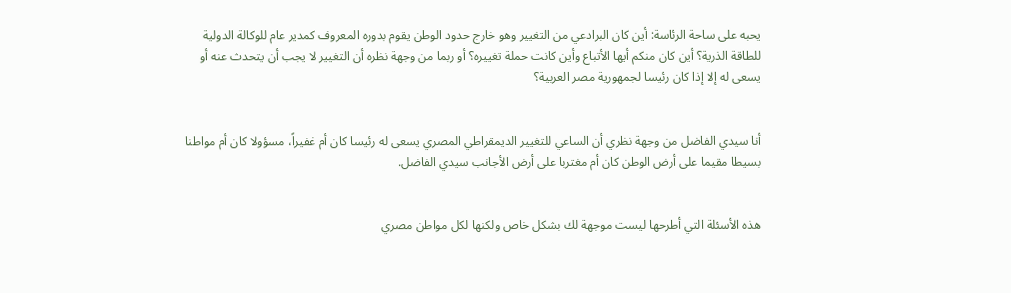يحبه على ساحة الرئاسة: أين كان البرادعي من التغيير وهو خارج حدود الوطن يقوم بدوره المعروف كمدير عام للوكالة الدولية للطاقة الذرية؟ أين كان منكم أيها الأتباع وأين كانت حملة تغييره؟ أو ربما من وجهة نظره أن التغيير لا يجب أن يتحدث عنه أو يسعى له إلا إذا كان رئيسا لجمهورية مصر العربية؟


أنا سيدي الفاضل من وجهة نظري أن الساعي للتغيير الديمقراطي المصري يسعى له رئيسا كان أم غفيراً، مسؤولا كان أم مواطنا بسيطا مقيما على أرض الوطن كان أم مغتربا على أرض الأجانب سيدي الفاضل.


هذه الأسئلة التي أطرحها ليست موجهة لك بشكل خاص ولكنها لكل مواطن مصري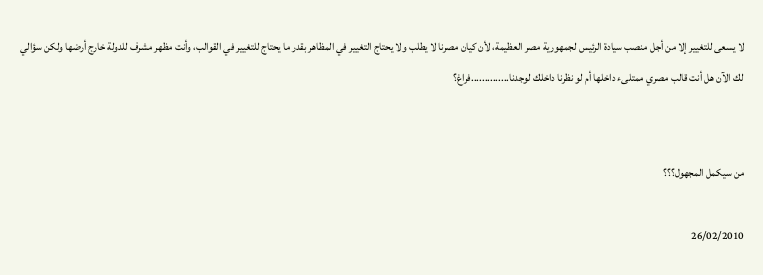لا يسعى للتغيير إلا من أجل منصب سيادة الرئيس لجمهورية مصر العظيمة، لأن كيان مصرنا لا يطلب ولا يحتاج التغيير في المظاهر بقدر ما يحتاج للتغيير في القوالب، وأنت مظهر مشرف للدولة خارج أرضها ولكن سؤالي لك الآن هل أنت قالب مصري ممتلىء داخلها أم لو نظرنا داخلك لوجدنا..............فراغ؟


من سيكمل المجهول؟؟؟

26/02/2010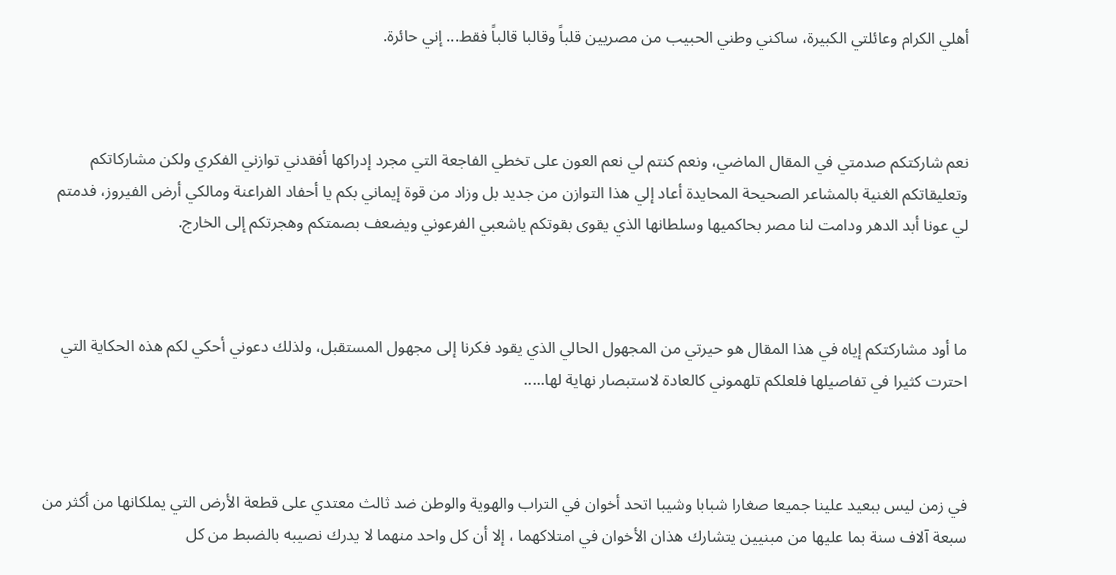أهلي الكرام وعائلتي الكبيرة، ساكني وطني الحبيب من مصريين قلباً وقالبا قالباً فقط... إني حائرة.



نعم شاركتكم صدمتي في المقال الماضي، ونعم كنتم لي نعم العون على تخطي الفاجعة التي مجرد إدراكها أفقدني توازني الفكري ولكن مشاركاتكم وتعليقاتكم الغنية بالمشاعر الصحيحة المحايدة أعاد إلي هذا التوازن من جديد بل وزاد من قوة إيماني بكم يا أحفاد الفراعنة ومالكي أرض الفيروز، فدمتم لي عونا أبد الدهر ودامت لنا مصر بحاكميها وسلطانها الذي يقوى بقوتكم ياشعبي الفرعوني ويضعف بصمتكم وهجرتكم إلى الخارج.



ما أود مشاركتكم إياه في هذا المقال هو حيرتي من المجهول الحالي الذي يقود فكرنا إلى مجهول المستقبل، ولذلك دعوني أحكي لكم هذه الحكاية التي احترت كثيرا في تفاصيلها فلعلكم تلهموني كالعادة لاستبصار نهاية لها.....



في زمن ليس ببعيد علينا جميعا صغارا شبابا وشيبا اتحد أخوان في التراب والهوية والوطن ضد ثالث معتدي على قطعة الأرض التي يملكانها من أكثر من سبعة آلاف سنة بما عليها من مبنيين يتشارك هذان الأخوان في امتلاكهما ، إلا أن كل واحد منهما لا يدرك نصيبه بالضبط من كل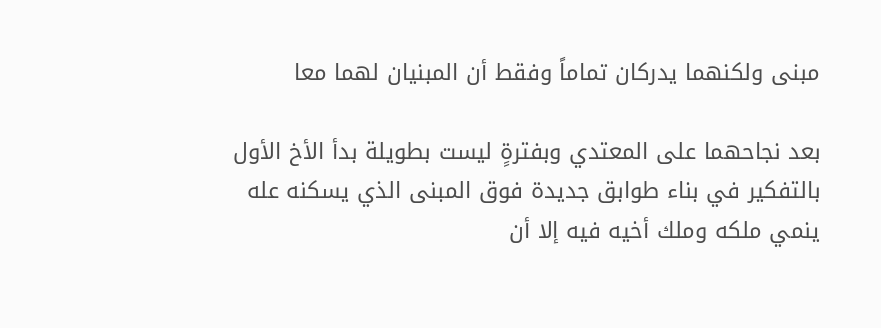مبنى ولكنهما يدركان تماماً وفقط أن المبنيان لهما معا

بعد نجاحهما على المعتدي وبفترةٍ ليست بطويلة بدأ الأخ الأول بالتفكير في بناء طوابق جديدة فوق المبنى الذي يسكنه عله ينمي ملكه وملك أخيه فيه إلا أن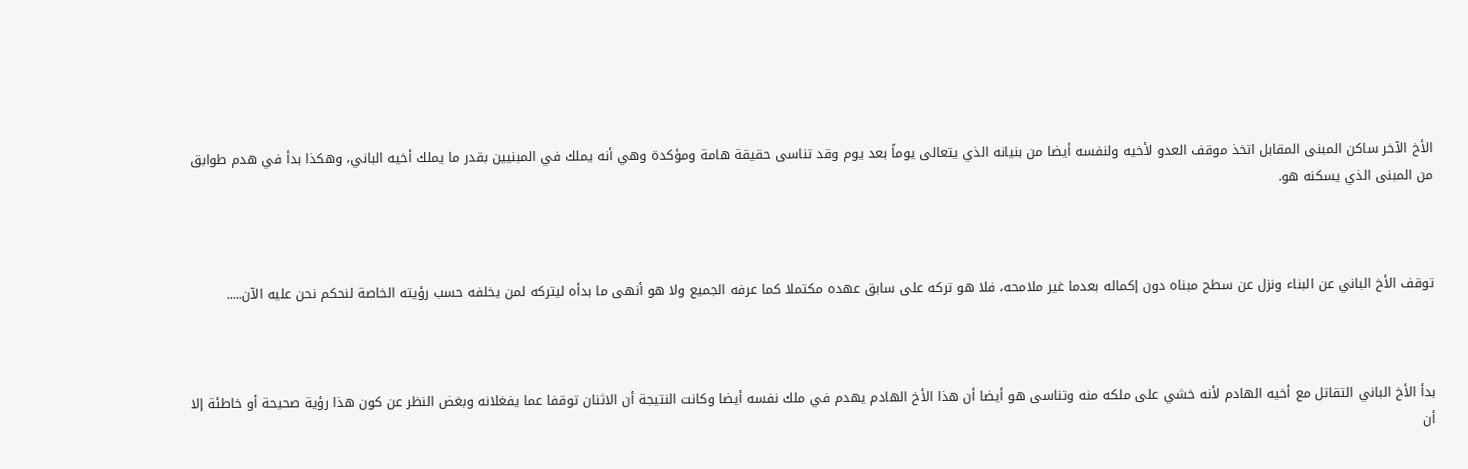الأخ الآخر ساكن المبنى المقابل اتخذ موقف العدو لأخيه ولنفسه أيضا من بنيانه الذي يتعالى يوماً بعد يوم وقد تناسى حقيقة هامة ومؤكدة وهي أنه يملك في المبنيين بقدر ما يملك أخيه الباني، وهكذا بدأ في هدم طوابق من المبنى الذي يسكنه هو.



توقف الأخ الباني عن البناء ونزل عن سطح مبناه دون إكماله بعدما غير ملامحه، فلا هو تركه على سابق عهده مكتملا كما عرفه الجميع ولا هو أنهى ما بدأه ليتركه لمن يخلفه حسب رؤيته الخاصة لنحكم نحن عليه الآن.....



بدأ الأخ الباني التقاتل مع أخيه الهادم لأنه خشي على ملكه منه وتناسى هو أيضا أن هذا الأخ الهادم يهدم في ملك نفسه أيضا وكانت النتيجة أن الاثنان توقفا عما يفغلانه وبغض النظر عن كون هذا رؤية صحيحة أو خاطئة إلا أن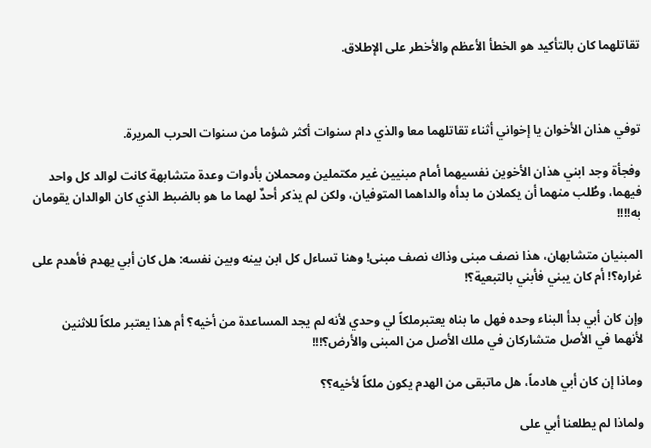تقاتلهما كان بالتأكيد هو الخطأ الأعظم والأخطر على الإطلاق.



توفي هذان الأخوان يا إخواني أثناء تقاتلهما معا والذي دام سنوات أكثر شؤما من سنوات الحرب المريرة.

وفجأة وجد ابني هذان الأخوين نفسيهما أمام مبنيين غير مكتملين ومحملان بأدوات وعدة متشابهة كانت لوالد كل واحد فيهما، وطُلب منهما أن يكملان ما بدأه والداهما المتوفيان، ولكن لم يذكر أحدٌ لهما ما هو بالضبط الذي كان الوالدان يقومان به!!!!

المبنيان متشابهان، هذا نصف مبنى وذاك نصف مبنى! وهنا تساءل كل ابن بينه وبين نفسه: هل كان أبي يهدم فأهدم على غراره؟! أم كان يبني فأبني بالتبعية؟!

وإن كان أبي بدأ البناء وحده فهل ما بناه يعتبرملكاً لي وحدي لأنه لم يجد المساعدة من أخيه؟ أم هذا يعتبر ملكاً للاثنين لأنهما في الأصل متشاركان في ملك الأصل من المبنى والأرض؟!!!

وماذا إن كان أبي هادماً، هل ماتبقى من الهدم يكون ملكاً لأخيه؟؟

ولماذا لم يطلعنا أبي على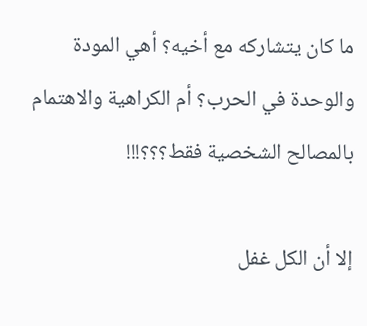ما كان يتشاركه مع أخيه؟ أهي المودة والوحدة في الحرب؟ أم الكراهية والاهتمام بالمصالح الشخصية فقط؟؟؟!!!

إلا أن الكل غفل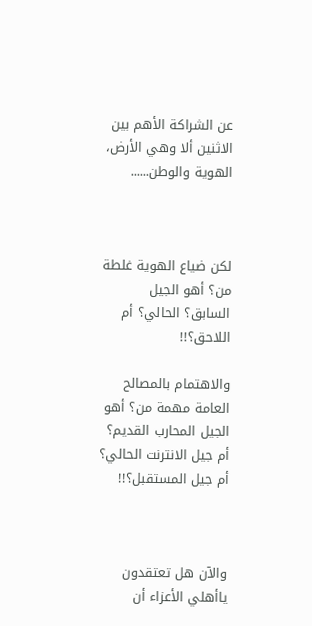عن الشراكة الأهم بين الاثنين ألا وهي الأرض، الهوية والوطن......



لكن ضياع الهوية غلطة من؟ أهو الجيل السابق؟ الحالي؟ أم اللاحق؟!!

والاهتمام بالمصالح العامة مهمة من؟ أهو الجيل المحارب القديم؟ أم جيل الانترنت الحالي؟ أم جيل المستقبل؟!!



والآن هل تعتقدون ياأهلي الأعزاء أن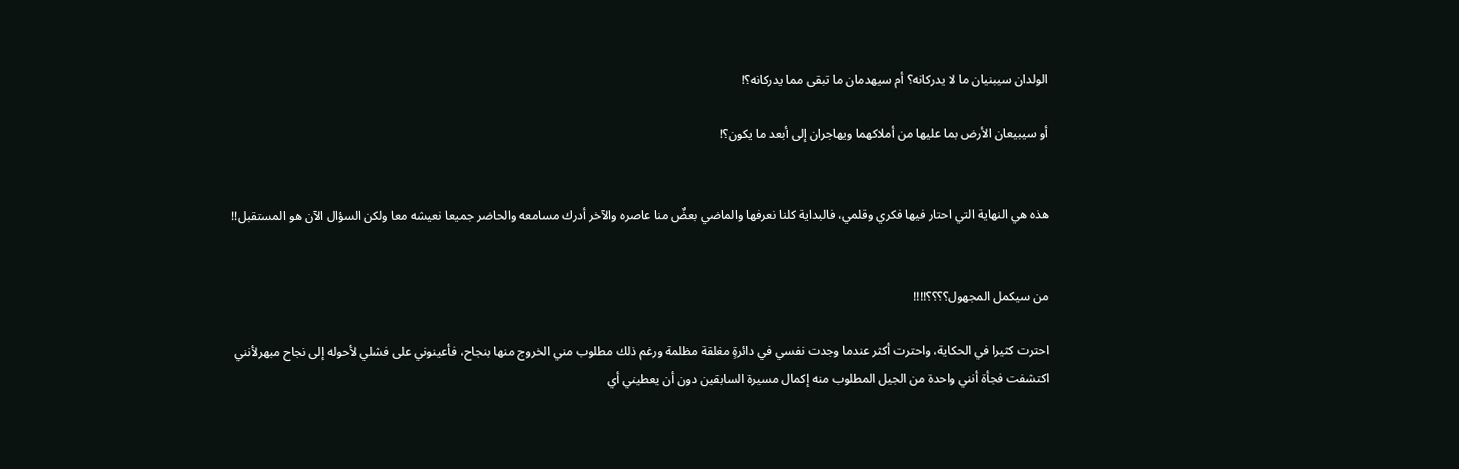الولدان سيبنيان ما لا يدركانه؟ أم سيهدمان ما تبقى مما يدركانه؟!

أو سيبيعان الأرض بما عليها من أملاكهما ويهاجران إلى أبعد ما يكون؟!


هذه هي النهاية التي احتار فيها فكري وقلمي، فالبداية كلنا نعرفها والماضي بعضٌ منا عاصره والآخر أدرك مسامعه والحاضر جميعا نعيشه معا ولكن السؤال الآن هو المستقبل!!


من سيكمل المجهول؟؟؟؟!!!!

احترت كثيرا في الحكاية، واحترت أكثر عندما وجدت نفسي في دائرةٍ مغلقة مظلمة ورغم ذلك مطلوب مني الخروج منها بنجاح، فأعينوني على فشلي لأحوله إلى نجاح مبهرلأنني اكتشفت فجأة أنني واحدة من الجيل المطلوب منه إكمال مسيرة السابقين دون أن يعطيني أي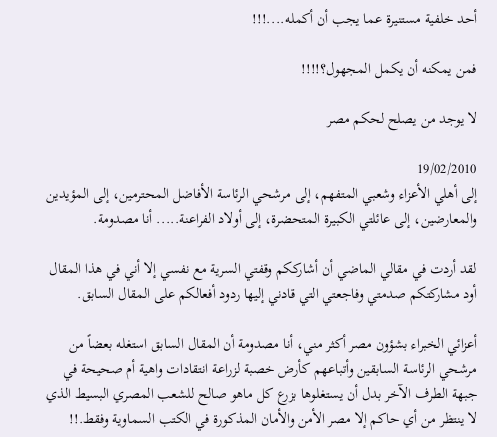أحد خلفية مستنيرة عما يجب أن أكمله....!!!

فمن يمكنه أن يكمل المجهول؟!!!!

لا يوجد من يصلح لحكم مصر

19/02/2010
إلى أهلي الأعزاء وشعبي المتفهم، إلى مرشحي الرئاسة الأفاضل المحترمين، إلى المؤيدين والمعارضين، إلى عائلتي الكبيرة المتحضرة، إلى أولاد الفراعنة..... أنا مصدومة.

لقد أردت في مقالي الماضي أن أشارككم وقفتي السرية مع نفسي إلا أني في هذا المقال أود مشاركتكم صدمتي وفاجعتي التي قادني إليها ردود أفعالكم على المقال السابق.

أعزائي الخبراء بشؤون مصر أكثر مني، أنا مصدومة أن المقال السابق استغله بعضاً من مرشحي الرئاسة السابقين وأتباعهم كأرض خصبة لزراعة انتقادات واهية أم صحيحة في جبهة الطرف الآخر بدل أن يستغلوها بزرع كل ماهو صالح للشعب المصري البسيط الذي لا ينتظر من أي حاكم إلا مصر الأمن والأمان المذكورة في الكتب السماوية وفقط.!!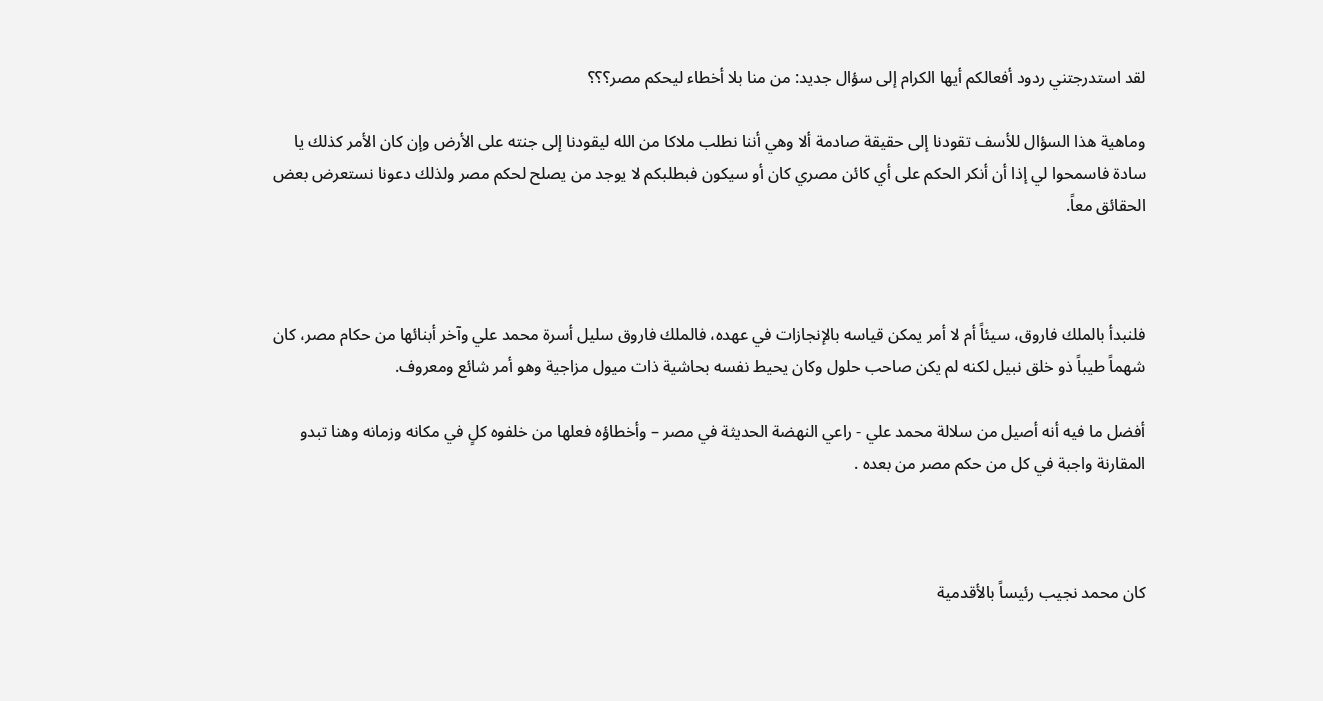لقد استدرجتني ردود أفعالكم أيها الكرام إلى سؤال جديد: من منا بلا أخطاء ليحكم مصر؟؟؟

وماهية هذا السؤال للأسف تقودنا إلى حقيقة صادمة ألا وهي أننا نطلب ملاكا من الله ليقودنا إلى جنته على الأرض وإن كان الأمر كذلك يا سادة فاسمحوا لي إذا أن أنكر الحكم على أي كائن مصري كان أو سيكون فبطلبكم لا يوجد من يصلح لحكم مصر ولذلك دعونا نستعرض بعض الحقائق معاً.



فلنبدأ بالملك فاروق، سيئاً أم لا أمر يمكن قياسه بالإنجازات في عهده، فالملك فاروق سليل أسرة محمد علي وآخر أبنائها من حكام مصر، كان شهماً طيباً ذو خلق نبيل لكنه لم يكن صاحب حلول وكان يحيط نفسه بحاشية ذات ميول مزاجية وهو أمر شائع ومعروف.

أفضل ما فيه أنه أصيل من سلالة محمد علي - راعي النهضة الحديثة في مصر – وأخطاؤه فعلها من خلفوه كلٍ في مكانه وزمانه وهنا تبدو المقارنة واجبة في كل من حكم مصر من بعده .



كان محمد نجيب رئيساً بالأقدمية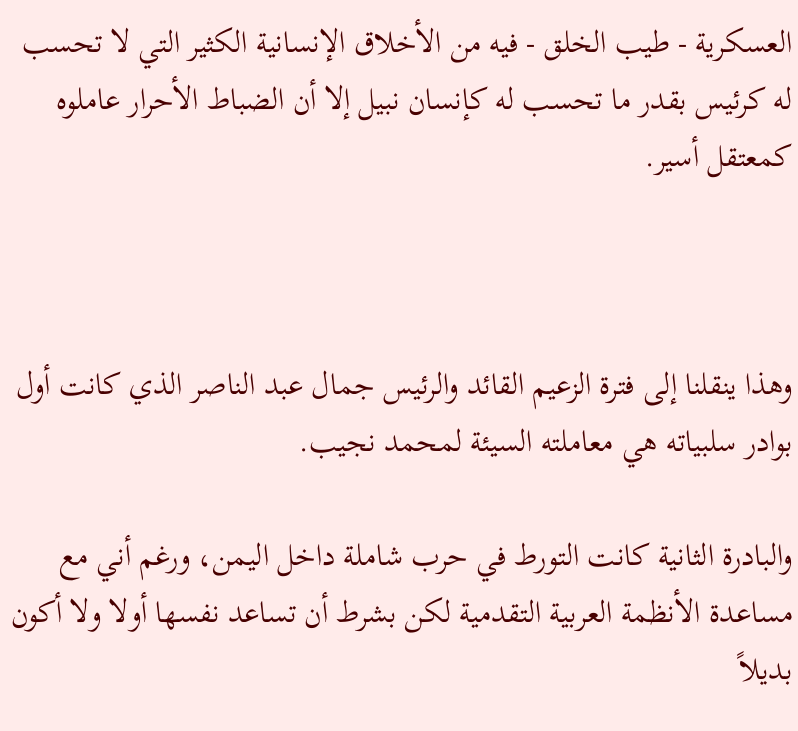العسكرية - طيب الخلق - فيه من الأخلاق الإنسانية الكثير التي لا تحسب له كرئيس بقدر ما تحسب له كإنسان نبيل إلا أن الضباط الأحرار عاملوه كمعتقل أسير.



وهذا ينقلنا إلى فترة الزعيم القائد والرئيس جمال عبد الناصر الذي كانت أول بوادر سلبياته هي معاملته السيئة لمحمد نجيب.

والبادرة الثانية كانت التورط في حرب شاملة داخل اليمن، ورغم أني مع مساعدة الأنظمة العربية التقدمية لكن بشرط أن تساعد نفسها أولا ولا أكون بديلاً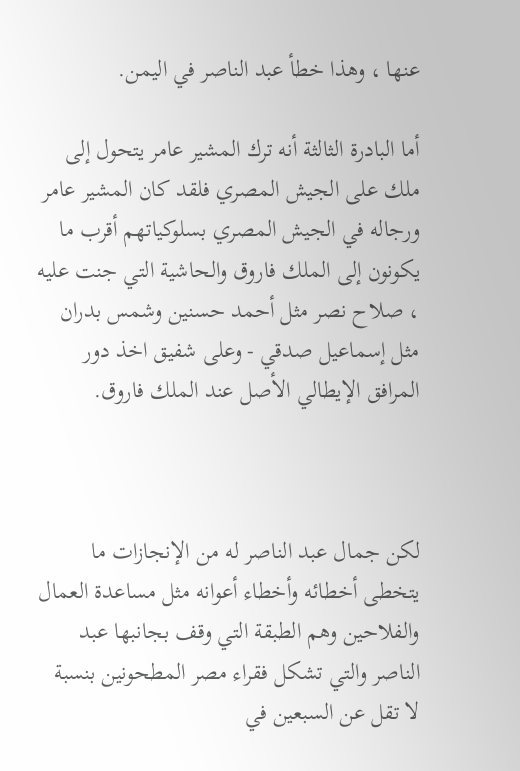عنها ، وهذا خطأ عبد الناصر في اليمن.

أما البادرة الثالثة أنه ترك المشير عامر يتحول إلى ملك على الجيش المصري فلقد كان المشير عامر ورجاله في الجيش المصري بسلوكياتهم أقرب ما يكونون إلى الملك فاروق والحاشية التي جنت عليه ، صلاح نصر مثل أحمد حسنين وشمس بدران مثل إسماعيل صدقي - وعلى شفيق اخذ دور المرافق الإيطالي الأصل عند الملك فاروق.



لكن جمال عبد الناصر له من الإنجازات ما يتخطى أخطائه وأخطاء أعوانه مثل مساعدة العمال والفلاحين وهم الطبقة التي وقف بجانبها عبد الناصر والتي تشكل فقراء مصر المطحونين بنسبة لا تقل عن السبعين في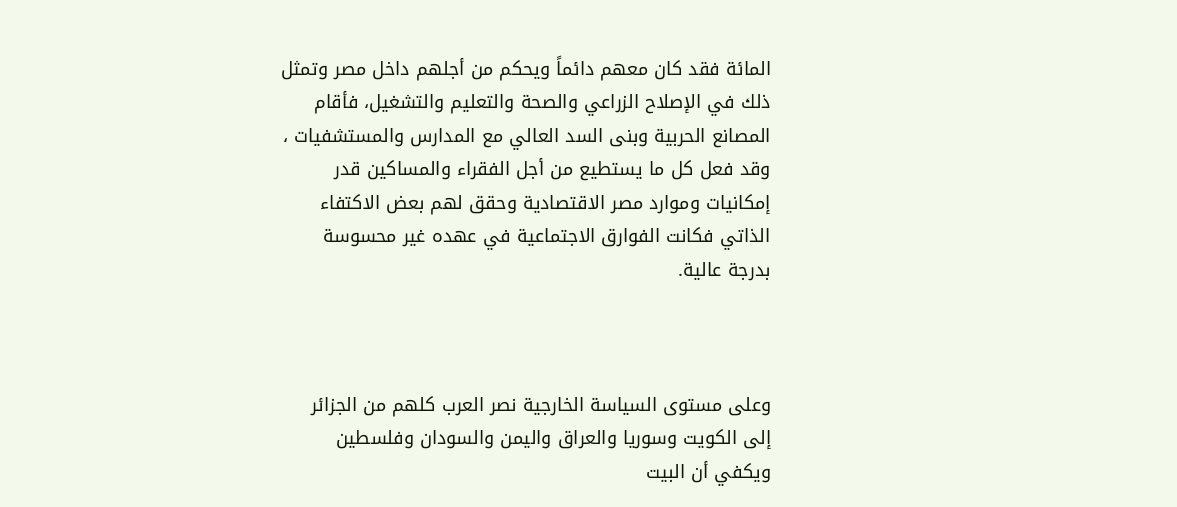المائة فقد كان معهم دائماً ويحكم من أجلهم داخل مصر وتمثل ذلك في الإصلاح الزراعي والصحة والتعليم والتشغيل، فأقام المصانع الحربية وبنى السد العالي مع المدارس والمستشفيات ، وقد فعل كل ما يستطيع من أجل الفقراء والمساكين قدر إمكانيات وموارد مصر الاقتصادية وحقق لهم بعض الاكتفاء الذاتي فكانت الفوارق الاجتماعية في عهده غير محسوسة بدرجة عالية.



وعلى مستوى السياسة الخارجية نصر العرب كلهم من الجزائر إلى الكويت وسوريا والعراق واليمن والسودان وفلسطين ويكفي أن البيت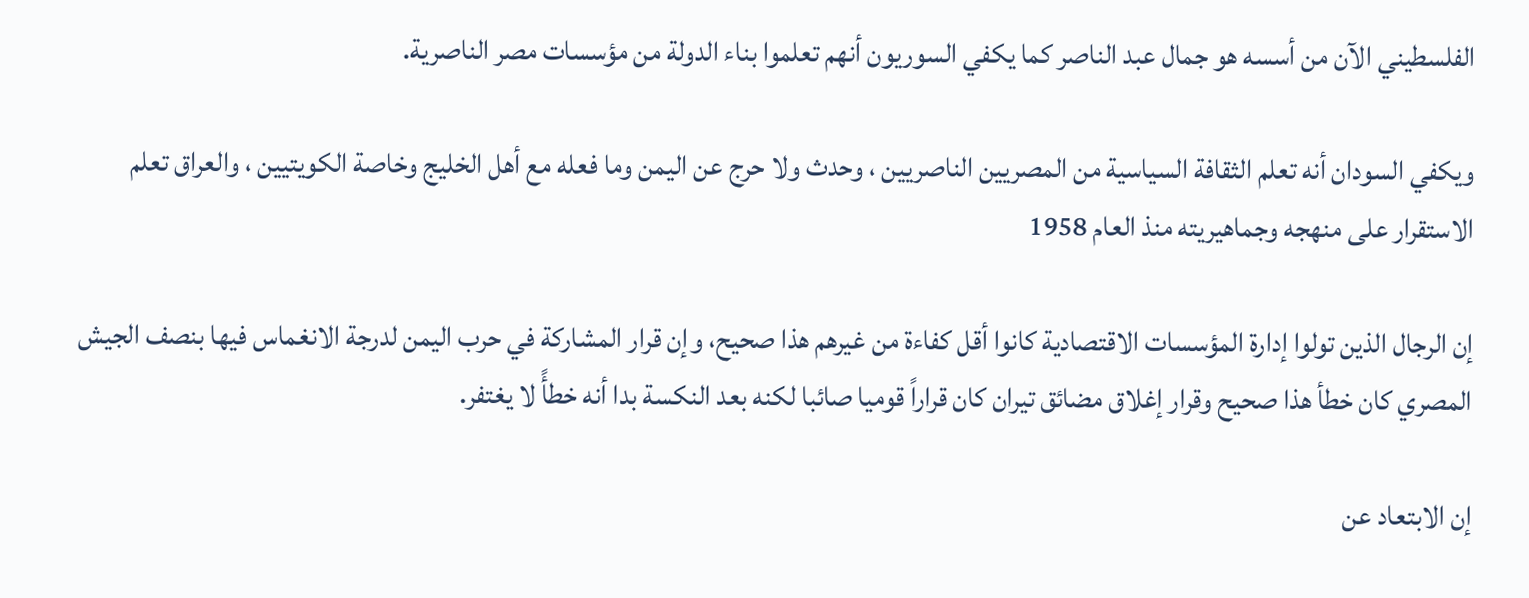الفلسطيني الآن من أسسه هو جمال عبد الناصر كما يكفي السوريون أنهم تعلموا بناء الدولة من مؤسسات مصر الناصرية.

ويكفي السودان أنه تعلم الثقافة السياسية من المصريين الناصريين ، وحدث ولا حرج عن اليمن وما فعله مع أهل الخليج وخاصة الكويتيين ، والعراق تعلم الاستقرار على منهجه وجماهيريته منذ العام 1958

إن الرجال الذين تولوا إدارة المؤسسات الاقتصادية كانوا أقل كفاءة من غيرهم هذا صحيح، وإن قرار المشاركة في حرب اليمن لدرجة الانغماس فيها بنصف الجيش المصري كان خطأ هذا صحيح وقرار إغلاق مضائق تيران كان قراراً قوميا صائبا لكنه بعد النكسة بدا أنه خطأً لا يغتفر.

إن الابتعاد عن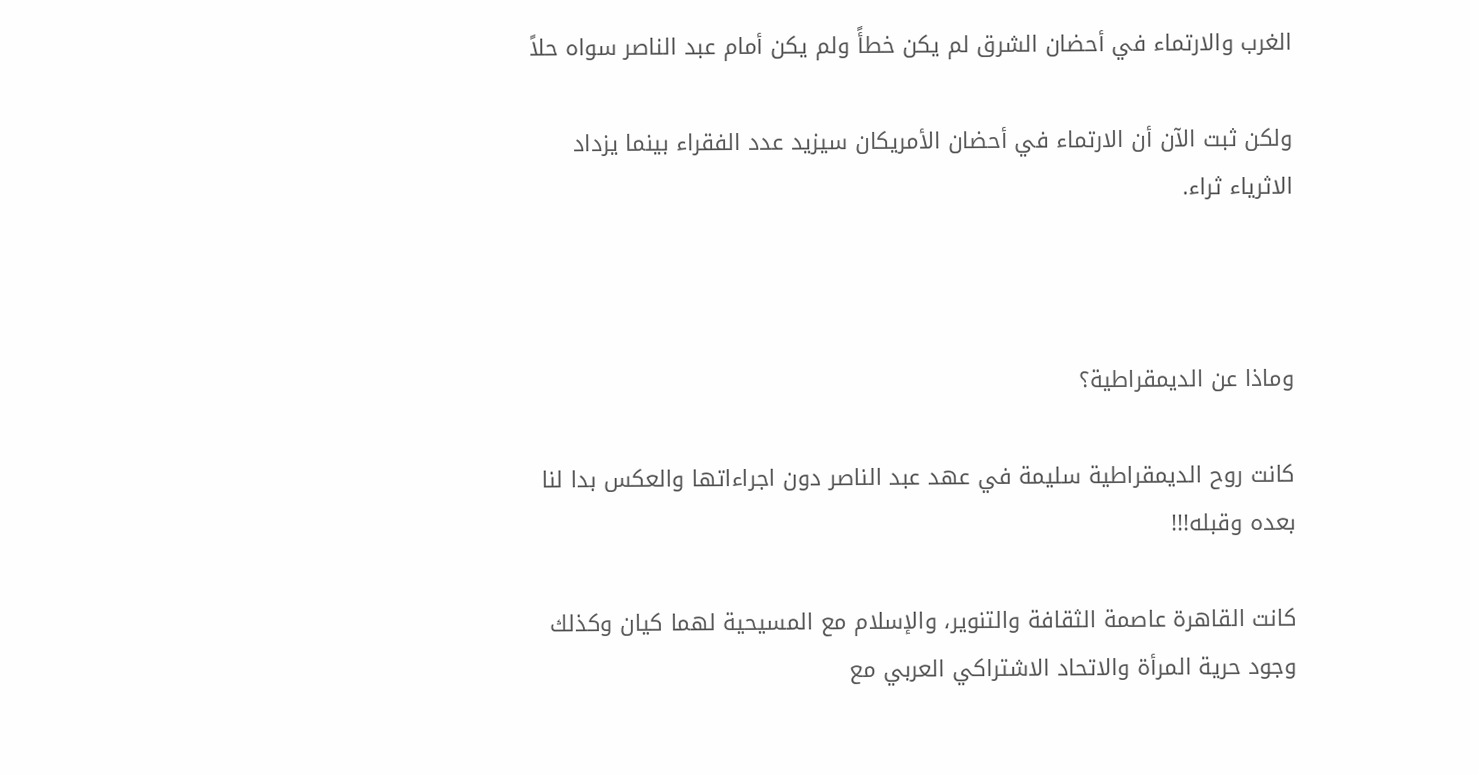الغرب والارتماء في أحضان الشرق لم يكن خطأً ولم يكن أمام عبد الناصر سواه حلاً

ولكن ثبت الآن أن الارتماء في أحضان الأمريكان سيزيد عدد الفقراء بينما يزداد الاثرياء ثراء.



وماذا عن الديمقراطية؟

كانت روح الديمقراطية سليمة في عهد عبد الناصر دون اجراءاتها والعكس بدا لنا بعده وقبله!!!

كانت القاهرة عاصمة الثقافة والتنوير، والإسلام مع المسيحية لهما كيان وكذلك وجود حرية المرأة والاتحاد الاشتراكي العربي مع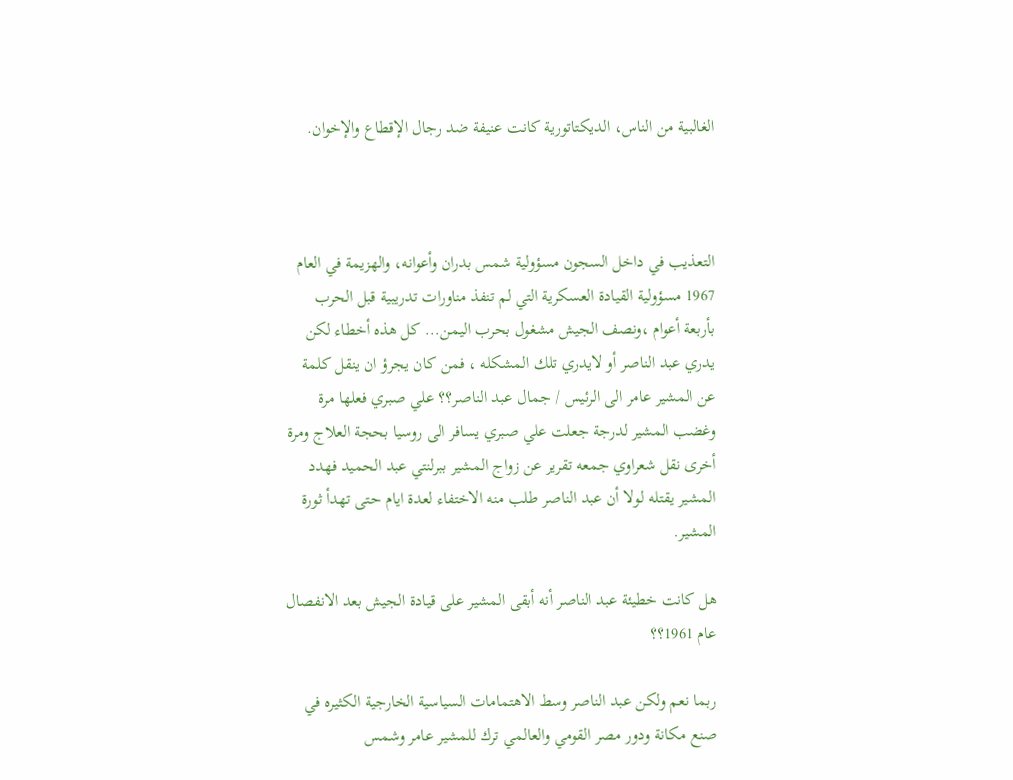الغالبية من الناس، الديكتاتورية كانت عنيفة ضد رجال الإقطاع والإخوان.



التعذيب في داخل السجون مسؤولية شمس بدران وأعوانه، والهزيمة في العام 1967 مسؤولية القيادة العسكرية التي لم تنفذ مناورات تدريبية قبل الحرب بأربعة أعوام ،ونصف الجيش مشغول بحرب اليمن... كل هذه أخطاء لكن يدري عبد الناصر أو لايدري تلك المشكله ، فمن كان يجرؤ ان ينقل كلمة عن المشير عامر الى الرئيس / جمال عبد الناصر؟؟ علي صبري فعلها مرة وغضب المشير لدرجة جعلت علي صبري يسافر الى روسيا بحجة العلاج ومرة أخرى نقل شعراوي جمعه تقرير عن زواج المشير ببرلنتي عبد الحميد فهدد المشير يقتله لولا أن عبد الناصر طلب منه الاختفاء لعدة ايام حتى تهدأ ثورة المشير.

هل كانت خطيئة عبد الناصر أنه أبقى المشير على قيادة الجيش بعد الانفصال عام 1961؟؟

ربما نعم ولكن عبد الناصر وسط الاهتمامات السياسية الخارجية الكثيره في صنع مكانة ودور مصر القومي والعالمي ترك للمشير عامر وشمس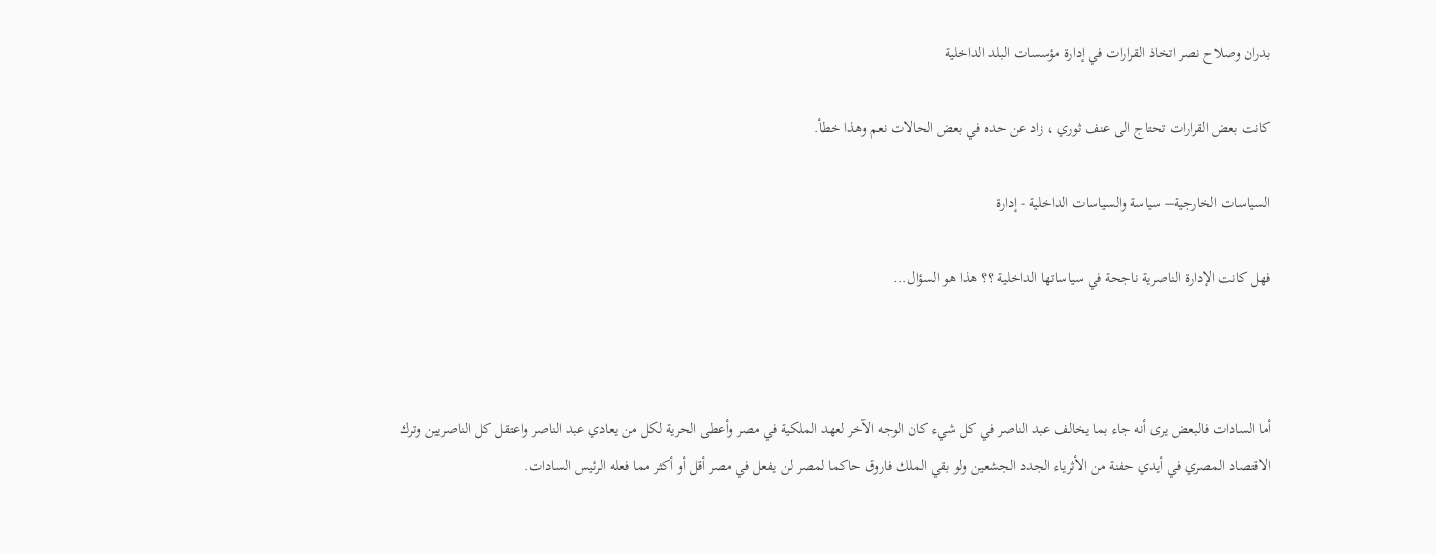بدران وصلاح نصر اتخاذ القرارات في إدارة مؤسسات البلد الداخلية

كانت بعض القرارات تحتاج الى عنف ثوري ، زاد عن حده في بعض الحالات نعم وهذا خطأ.

السياسات الخارجية– سياسة والسياسات الداخلية - إدارة

فهل كانت الإدارة الناصرية ناجحة في سياساتها الداخلية ؟؟ هذا هو السؤال...



أما السادات فالبعض يرى أنه جاء بما يخالف عبد الناصر في كل شيء كان الوجه الآخر لعهد الملكية في مصر وأعطى الحرية لكل من يعادي عبد الناصر واعتقل كل الناصريين وترك الاقتصاد المصري في أيدي حفنة من الأثرياء الجدد الجشعين ولو بقي الملك فاروق حاكما لمصر لن يفعل في مصر أقل أو أكثر مما فعله الرئيس السادات.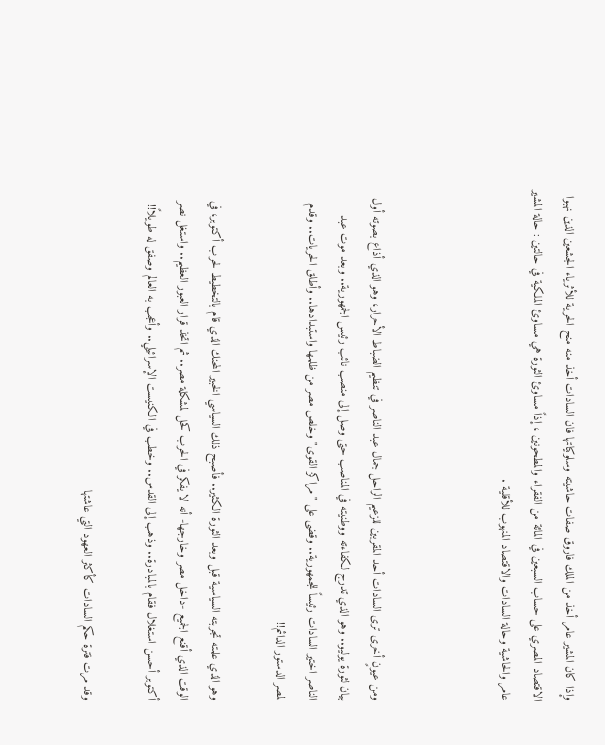وإذا كان المشير عامر أخذ من الملك فاروق صفات حاشيته وسلوكياتها فان السادات أخذ منه منح الحرية للأثرياء الجشعين الذين نهبوا الاقتصاد المصري على حساب السبعين في المائة من الفقراء والمطحونين ، إذاً مساوئ الثورة هي مساوئ الملكية في حالتين : حالة المشير عامر والحاشية وحالة السادات والاقتصاد المنهوب للأقلية .



ومن عيونٍ أخرى ترى السادات أحد المقربين للزعيم الراحل جمال عبد الناصر في تنظيم الضباط الأحرار، وهو الذي أذاع بصوته أول بيان لثورة يوليو.. وهو الذي تدرج لكفاءته ووطنيته في المناصب حتى وصل إلى منصب نائب رئيس الجمهورية.. وبعد موت عبد الناصر اختير السادات رئيساً للجمهورية.. وقضى على "مراكز القوى" وخلص مصر من ظلمها واستبدادها.. وأطلق الحريات.. وقدم لمصر الدستور الدائم!!

وهو الذي علمته تجربته السياسية قبل وبعد الثورة الكثير.. فأصبح ذلك السياسي الخبير المحنك الذي قام بالتخطيط لحرب أكتوبر، في الوقت الذي أقنع الجميع -داخل مصر وخارجها- أنه لا يفكر في الحرب كحل لمشكلة مصر.. ثم اتخذ قرار العبور العظيم.. واستغل نصر أكتوبر أحسن استغلال فقام بالمبادرة.. وذهب إلى القدس.. وخطب في الكنيست الإسرائيلي.. وأعجب به العالم وصفق له طويلاً!!

وقد مرت فترة حكم السادات كأكثر العهود التي عاشتها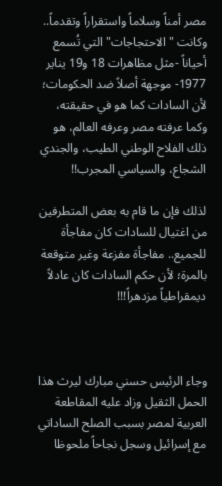مصر أمناً وسلاماً واستقراراً وتقدماً.. وكانت "الاحتجاجات" التي تُسمع أحياناً -مثل مظاهرات 18 و19 يناير 1977- موجهة أصلاً ضد الحكومات؛ لأن السادات كما هو في حقيقته، وكما عرفته مصر وعرفه العالم، هو ذلك الفلاح الوطني الطيب، والجندي الشجاع، والسياسي المجرب!!

لذلك فإن ما قام به بعض المتطرفين من اغتيال للسادات كان مفاجأة للجميع.. مفاجأة مفزعة وغير متوقعة بالمرة؛ لأن حكم السادات كان عادلاً ديمقراطياً مزدهراً!!!



وجاء الرئيس حسني مبارك ليرث هذا الحمل الثقيل وزاد عليه المقاطعة العربية لمصر بسبب الصلح الساداتي مع إسرائيل وسجل نجاحاً ملحوظا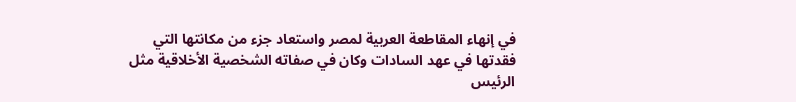في إنهاء المقاطعة العربية لمصر واستعاد جزء من مكانتها التي فقدتها في عهد السادات وكان في صفاته الشخصية الأخلاقية مثل الرئيس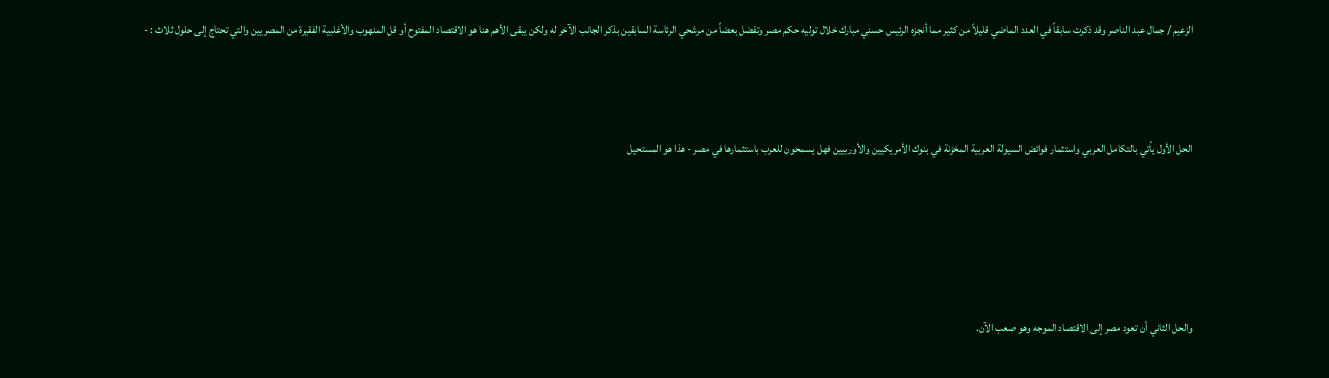الزعيم / جمال عبد الناصر وقد ذكرت سابقاً في العدد الماضي قليلاً من كثير مما أنجزه الرئيس حسني مبارك خلال توليه حكم مصر وتفضل بعضاً من مرشحي الرئاسة السابقين بذكر الجانب الآخر له ولكن يبقى الأهم هنا هو الاقتصاد المفتوح أو قل المنهوب والأغلبية الفقيرة من المصريين والتي تحتاج إلى حلول ثلاث : -



الحل الأول يأتي بالتكامل العربي واستثمار فوائض السيولة العربية المخزنة في بنوك الأمريكيين والأوربيين فهل يسمحون للعرب باستثمارها في مصر - هذا هو المستحيل





والحل الثاني أن تعود مصر إلى الاقتصاد الموجه وهو صعب الآن.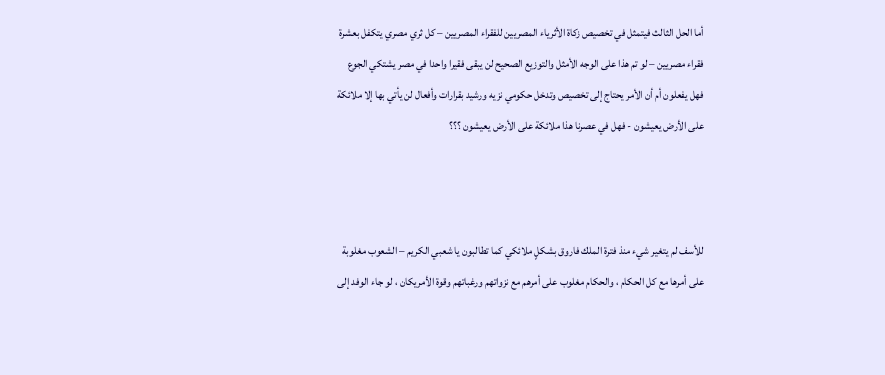أما الحل الثالث فيتمثل في تخصيص زكاة الأثرياء المصريين للفقراء المصريين – كل ثري مصري يتكفل بعشرة فقراء مصريين – لو تم هذا على الوجه الأمثل والتوزيع الصحيح لن يبقى فقيرا واحدا في مصر يشتكي الجوع فهل يفعلون أم أن الأمر يحتاج إلى تخصيص وتدخل حكومي نزيه ورشيد بقرارات وأفعال لن يأتي بها إلا ملائكة على الأرض يعيشون - فهل في عصرنا هذا ملائكة على الأرض يعيشون ؟؟؟



للأسف لم يتغير شيء منذ فترة الملك فاروق بشكلٍ ملائكي كما تطالبون يا شعبي الكريم – الشعوب مغلوبة على أمرها مع كل الحكام ، والحكام مغلوب على أمرهم مع نزواتهم ورغباتهم وقوة الأمريكان ، لو جاء الوفد إلى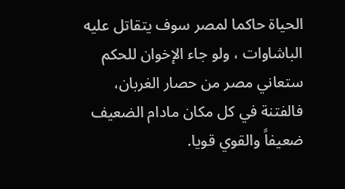الحياة حاكما لمصر سوف يتقاتل عليه الباشاوات ، ولو جاء الإخوان للحكم ستعاني مصر من حصار الغربان، فالفتنة في كل مكان مادام الضعيف ضعيفاً والقوي قويا.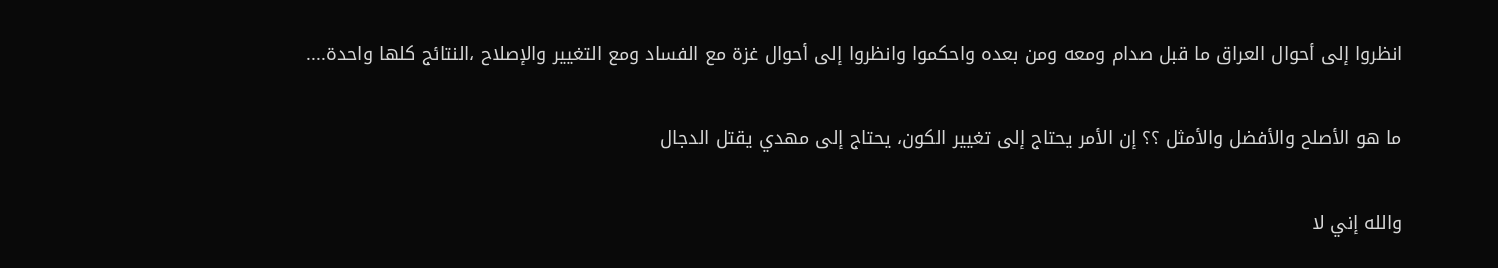انظروا إلى أحوال العراق ما قبل صدام ومعه ومن بعده واحكموا وانظروا إلى أحوال غزة مع الفساد ومع التغيير والإصلاح ،النتائج كلها واحدة....

ما هو الأصلح والأفضل والأمثل ؟؟ إن الأمر يحتاج إلى تغيير الكون، يحتاج إلى مهدي يقتل الدجال

والله إني لا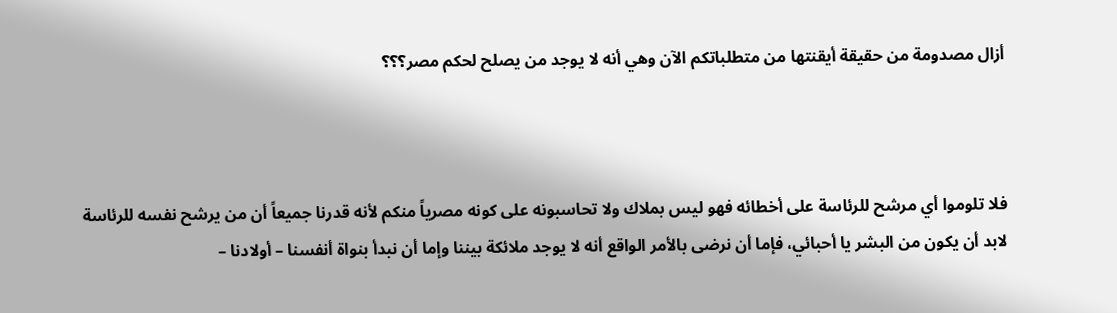أزال مصدومة من حقيقة أيقنتها من متطلباتكم الآن وهي أنه لا يوجد من يصلح لحكم مصر؟؟؟



فلا تلوموا أي مرشح للرئاسة على أخطائه فهو ليس بملاك ولا تحاسبونه على كونه مصرياً منكم لأنه قدرنا جميعاً أن من يرشح نفسه للرئاسة لابد أن يكون من البشر يا أحبائي، فإما أن نرضى بالأمر الواقع أنه لا يوجد ملائكة بيننا وإما أن نبدأ بنواة أنفسنا – أولادنا –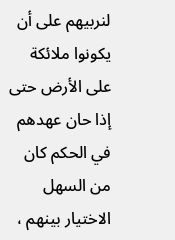لنربيهم على أن يكونوا ملائكة على الأرض حتى إذا حان عهدهم في الحكم كان من السهل الاختيار بينهم ،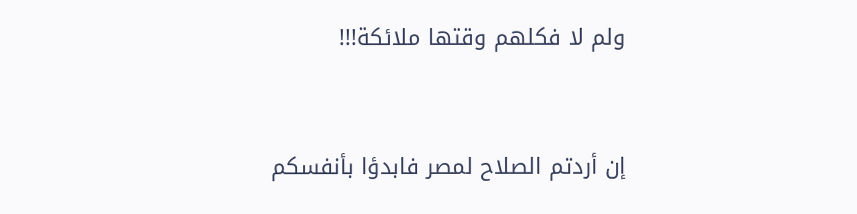ولم لا فكلهم وقتها ملائكة!!!



إن أردتم الصلاح لمصر فابدؤا بأنفسكم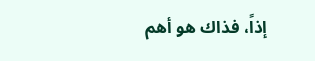إذاً، فذاك هو أهم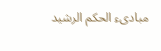مبادىء الحكم الرشيد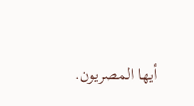أيها المصريون.